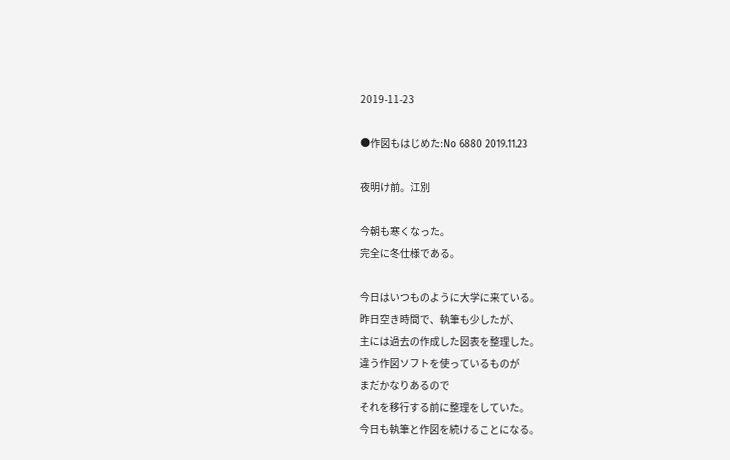2019-11-23

●作図もはじめた:No 6880 2019.11.23

夜明け前。江別

今朝も寒くなった。
完全に冬仕様である。

今日はいつものように大学に来ている。
昨日空き時間で、執筆も少したが、
主には過去の作成した図表を整理した。
違う作図ソフトを使っているものが
まだかなりあるので
それを移行する前に整理をしていた。
今日も執筆と作図を続けることになる。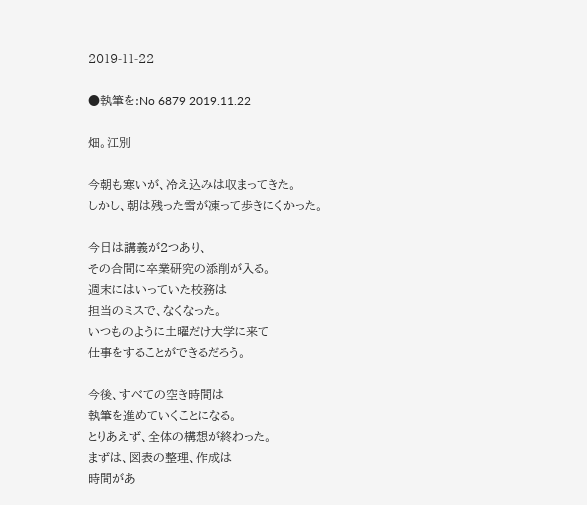2019-11-22

●執筆を:No 6879 2019.11.22

畑。江別

今朝も寒いが、冷え込みは収まってきた。
しかし、朝は残った雪が凍って歩きにくかった。

今日は講義が2つあり、
その合間に卒業研究の添削が入る。
週末にはいっていた校務は
担当のミスで、なくなった。
いつものように土曜だけ大学に来て
仕事をすることができるだろう。

今後、すべての空き時間は
執筆を進めていくことになる。
とりあえず、全体の構想が終わった。
まずは、図表の整理、作成は
時間があ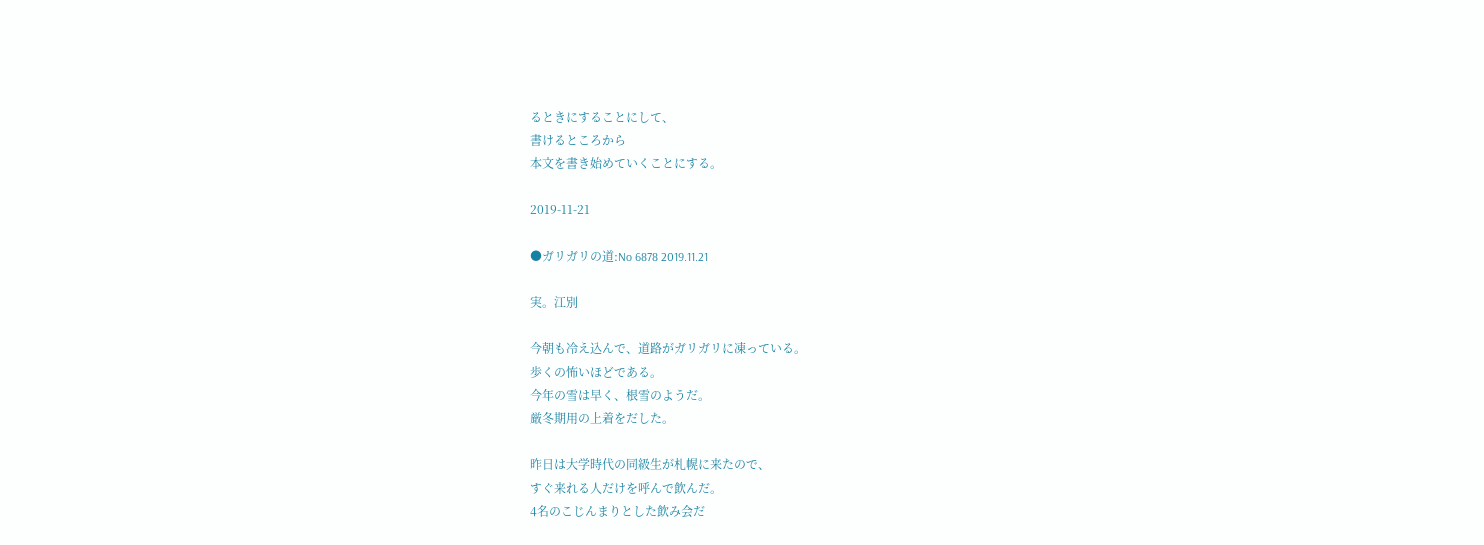るときにすることにして、
書けるところから
本文を書き始めていくことにする。

2019-11-21

●ガリガリの道:No 6878 2019.11.21

実。江別

今朝も冷え込んで、道路がガリガリに凍っている。
歩くの怖いほどである。
今年の雪は早く、根雪のようだ。
厳冬期用の上着をだした。

昨日は大学時代の同級生が札幌に来たので、
すぐ来れる人だけを呼んで飲んだ。
4名のこじんまりとした飲み会だ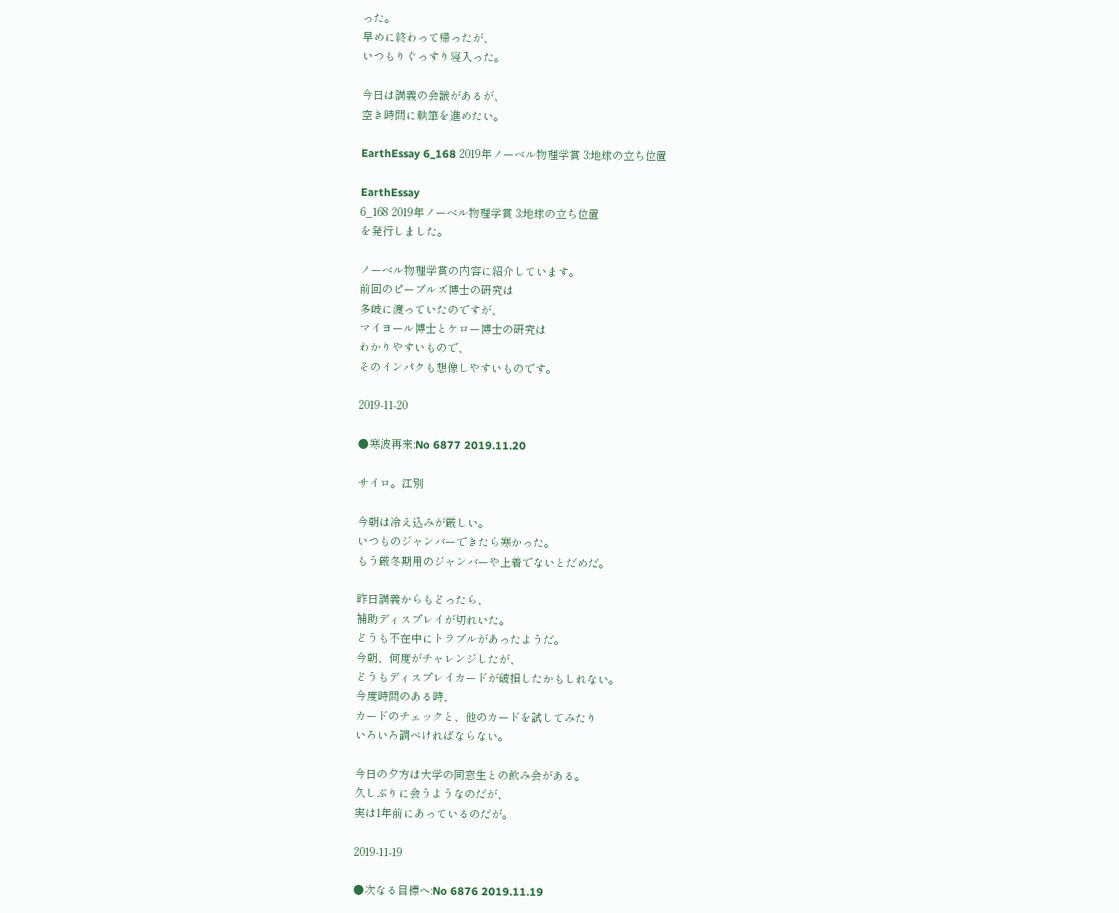った。
早めに終わって帰ったが、
いつもりぐっすり寝入った。

今日は講義の会議があるが、
空き時間に執筆を進めたい。

EarthEssay 6_168 2019年ノーベル物理学賞 3:地球の立ち位置

EarthEssay
6_168 2019年ノーベル物理学賞 3:地球の立ち位置
を発行しました。

ノーベル物理学賞の内容に紹介しています。
前回のピーブルズ博士の研究は
多岐に渡っていたのですが、
マイヨール博士とケロー博士の研究は
わかりやすいもので、
そのインパクも想像しやすいものです。

2019-11-20

●寒波再来:No 6877 2019.11.20

サイロ。江別

今朝は冷え込みが厳しい。
いつものジャンバーできたら寒かった。
もう厳冬期用のジャンバーや上着でないとだめだ。

昨日講義からもどったら、
補助ディスプレイが切れいた。
どうも不在中にトラブルがあったようだ。
今朝、何度がチャレンジしたが、
どうもディスプレイカードが破損したかもしれない。
今度時間のある時、
カードのチェックと、他のカードを試してみたり
いろいろ調べければならない。

今日の夕方は大学の同窓生との飲み会がある。
久しぶりに会うようなのだが、
実は1年前にあっているのだが。

2019-11-19

●次なる目標へ:No 6876 2019.11.19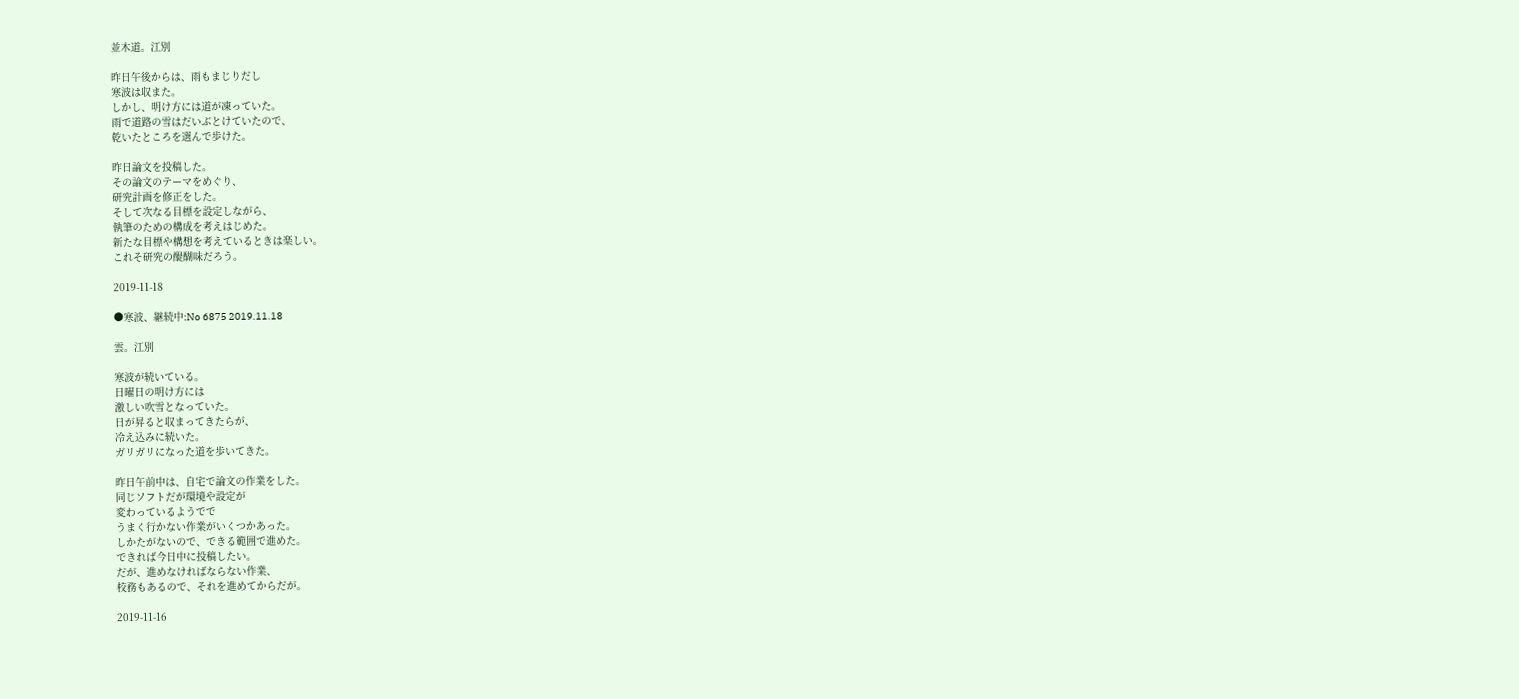並木道。江別

昨日午後からは、雨もまじりだし
寒波は収また。
しかし、明け方には道が凍っていた。
雨で道路の雪はだいぶとけていたので、
乾いたところを選んで歩けた。

昨日論文を投稿した。
その論文のテーマをめぐり、
研究計画を修正をした。
そして次なる目標を設定しながら、
執筆のための構成を考えはじめた。
新たな目標や構想を考えているときは楽しい。
これそ研究の醍醐味だろう。

2019-11-18

●寒波、継続中:No 6875 2019.11.18

雲。江別

寒波が続いている。
日曜日の明け方には
激しい吹雪となっていた。
日が昇ると収まってきたらが、
冷え込みに続いた。
ガリガリになった道を歩いてきた。

昨日午前中は、自宅で論文の作業をした。
同じソフトだが環境や設定が
変わっているようでで
うまく行かない作業がいくつかあった。
しかたがないので、できる範囲で進めた。
できれば今日中に投稿したい。
だが、進めなければならない作業、
校務もあるので、それを進めてからだが。

2019-11-16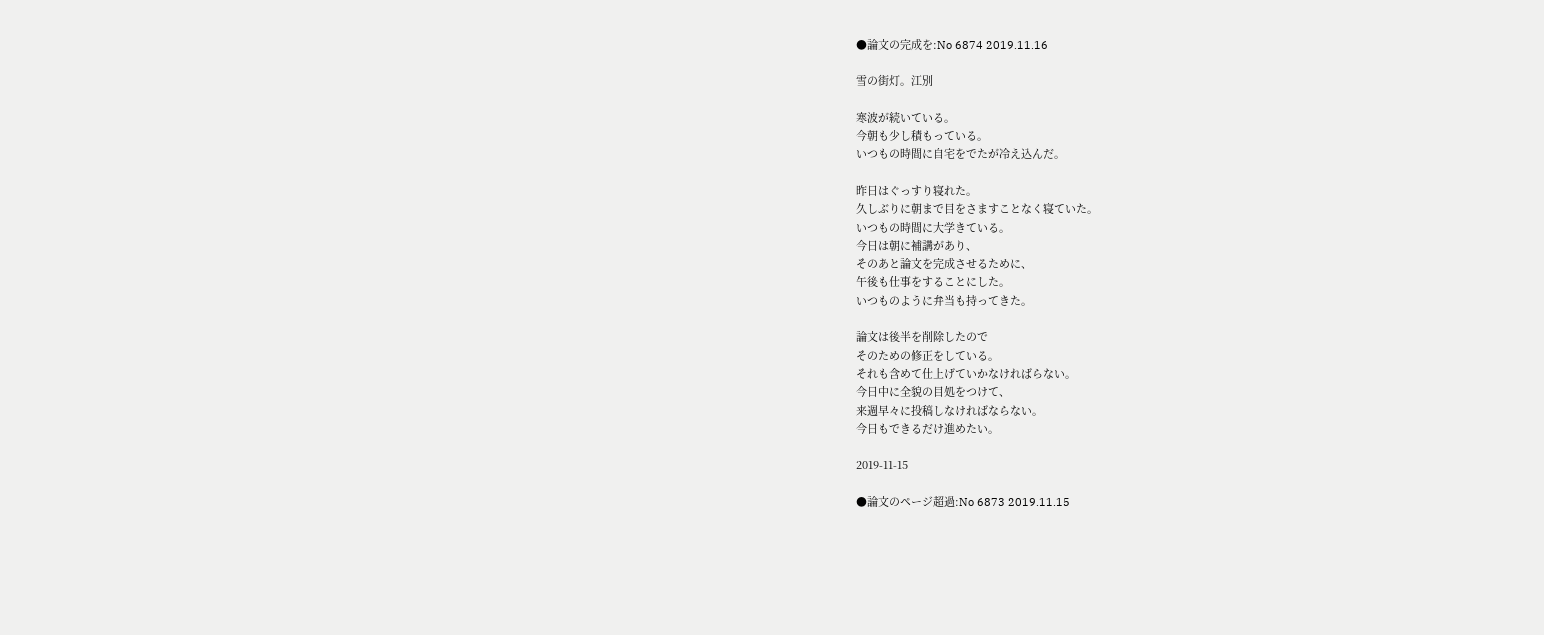●論文の完成を:No 6874 2019.11.16

雪の街灯。江別

寒波が続いている。
今朝も少し積もっている。
いつもの時間に自宅をでたが冷え込んだ。

昨日はぐっすり寝れた。
久しぶりに朝まで目をさますことなく寝ていた。
いつもの時間に大学きている。
今日は朝に補講があり、
そのあと論文を完成させるために、
午後も仕事をすることにした。
いつものように弁当も持ってきた。

論文は後半を削除したので
そのための修正をしている。
それも含めて仕上げていかなければらない。
今日中に全貌の目処をつけて、
来週早々に投稿しなければならない。
今日もできるだけ進めたい。

2019-11-15

●論文のページ超過:No 6873 2019.11.15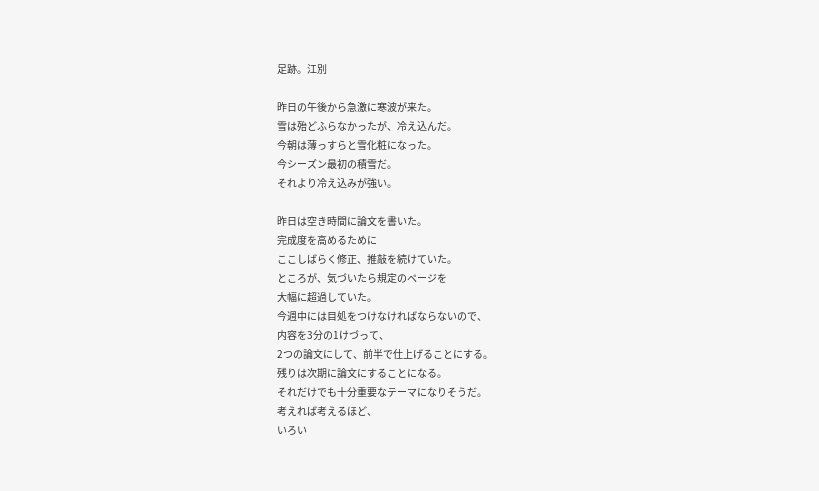足跡。江別

昨日の午後から急激に寒波が来た。
雪は殆どふらなかったが、冷え込んだ。
今朝は薄っすらと雪化粧になった。
今シーズン最初の積雪だ。
それより冷え込みが強い。

昨日は空き時間に論文を書いた。
完成度を高めるために
ここしばらく修正、推敲を続けていた。
ところが、気づいたら規定のページを
大幅に超過していた。
今週中には目処をつけなければならないので、
内容を3分の1けづって、
2つの論文にして、前半で仕上げることにする。
残りは次期に論文にすることになる。
それだけでも十分重要なテーマになりそうだ。
考えれば考えるほど、
いろい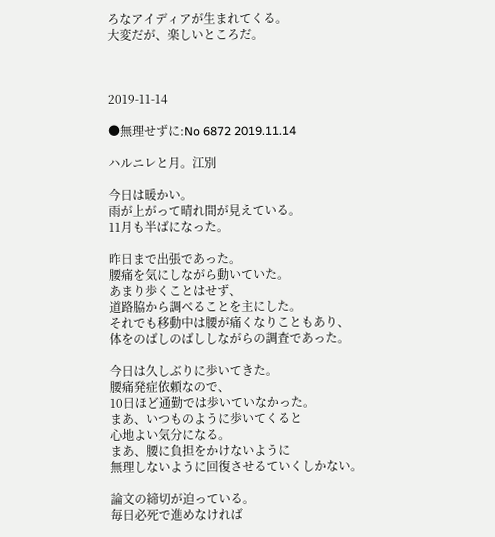ろなアイディアが生まれてくる。
大変だが、楽しいところだ。



2019-11-14

●無理せずに:No 6872 2019.11.14

ハルニレと月。江別

今日は暖かい。
雨が上がって晴れ間が見えている。
11月も半ばになった。

昨日まで出張であった。
腰痛を気にしながら動いていた。
あまり歩くことはせず、
道路脇から調べることを主にした。
それでも移動中は腰が痛くなりこともあり、
体をのばしのばししながらの調査であった。

今日は久しぶりに歩いてきた。
腰痛発症依頼なので、
10日ほど通勤では歩いていなかった。
まあ、いつものように歩いてくると
心地よい気分になる。
まあ、腰に負担をかけないように
無理しないように回復させるていくしかない。

論文の締切が迫っている。
毎日必死で進めなければ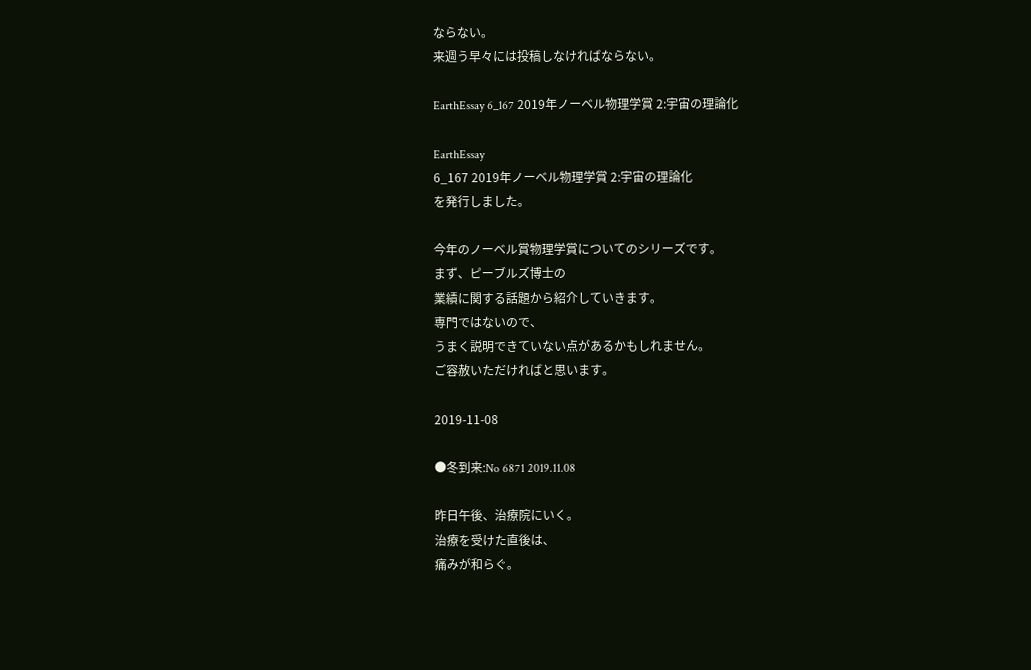ならない。
来週う早々には投稿しなければならない。

EarthEssay 6_167 2019年ノーベル物理学賞 2:宇宙の理論化

EarthEssay
6_167 2019年ノーベル物理学賞 2:宇宙の理論化
を発行しました。

今年のノーベル賞物理学賞についてのシリーズです。
まず、ピーブルズ博士の
業績に関する話題から紹介していきます。
専門ではないので、
うまく説明できていない点があるかもしれません。
ご容赦いただければと思います。

2019-11-08

●冬到来:No 6871 2019.11.08

昨日午後、治療院にいく。
治療を受けた直後は、
痛みが和らぐ。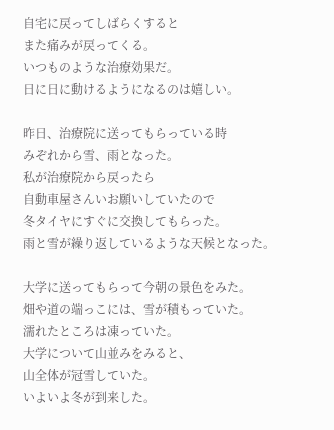自宅に戻ってしばらくすると
また痛みが戻ってくる。
いつものような治療効果だ。
日に日に動けるようになるのは嬉しい。

昨日、治療院に送ってもらっている時
みぞれから雪、雨となった。
私が治療院から戻ったら
自動車屋さんいお願いしていたので
冬タイヤにすぐに交換してもらった。
雨と雪が繰り返しているような天候となった。

大学に送ってもらって今朝の景色をみた。
畑や道の端っこには、雪が積もっていた。
濡れたところは凍っていた。
大学について山並みをみると、
山全体が冠雪していた。
いよいよ冬が到来した。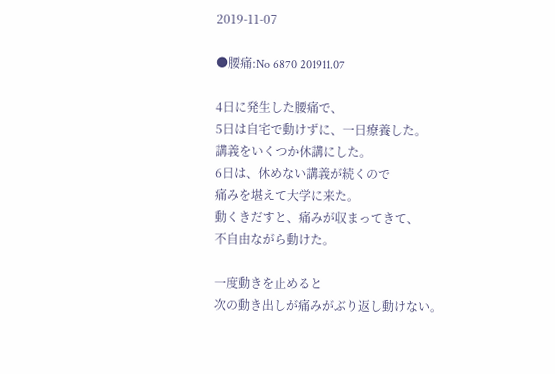2019-11-07

●腰痛:No 6870 201911.07

4日に発生した腰痛で、
5日は自宅で動けずに、一日療養した。
講義をいくつか休講にした。
6日は、休めない講義が続くので
痛みを堪えて大学に来た。
動くきだすと、痛みが収まってきて、
不自由ながら動けた。

一度動きを止めると
次の動き出しが痛みがぶり返し動けない。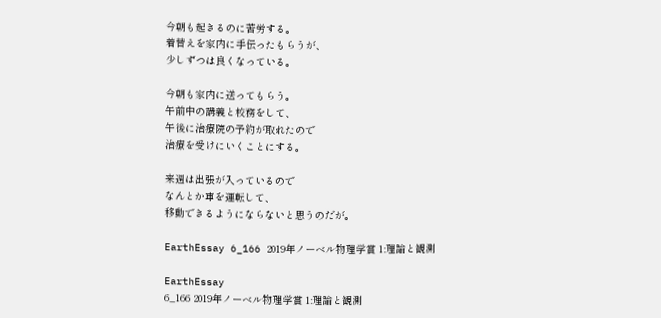今朝も起きるのに苦労する。
着替えを家内に手伝ったもらうが、
少しずつは良くなっている。

今朝も家内に送ってもらう。
午前中の講義と校務をして、
午後に治療院の予約が取れたので
治療を受けにいくことにする。

来週は出張が入っているので
なんとか車を運転して、
移動できるようにならないと思うのだが。

EarthEssay 6_166 2019年ノーベル物理学賞 1:理論と観測

EarthEssay
6_166 2019年ノーベル物理学賞 1:理論と観測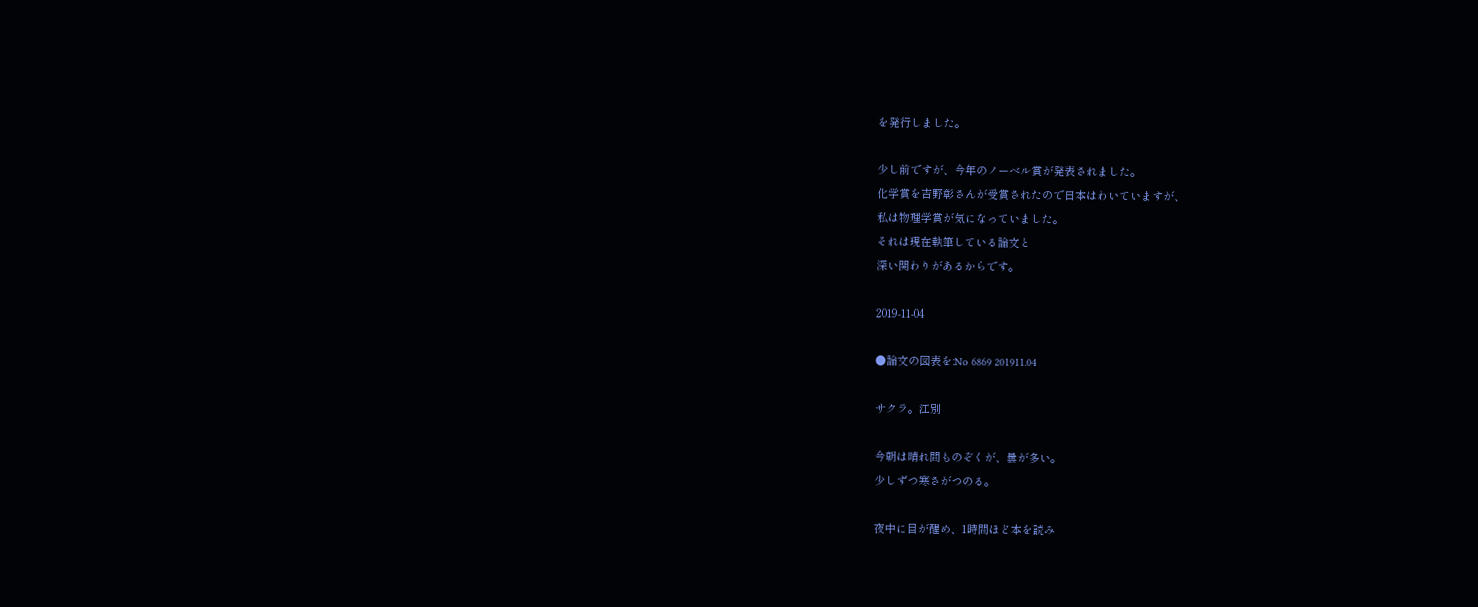を発行しました。

少し前ですが、今年のノーベル賞が発表されました。
化学賞を吉野彰さんが受賞されたので日本はわいていますが、
私は物理学賞が気になっていました。
それは現在執筆している論文と
深い関わりがあるからです。

2019-11-04

●論文の図表を:No 6869 201911.04

サクラ。江別

今朝は晴れ間ものぞくが、曇が多い。
少しずつ寒さがつのる。

夜中に目が醒め、1時間ほど本を読み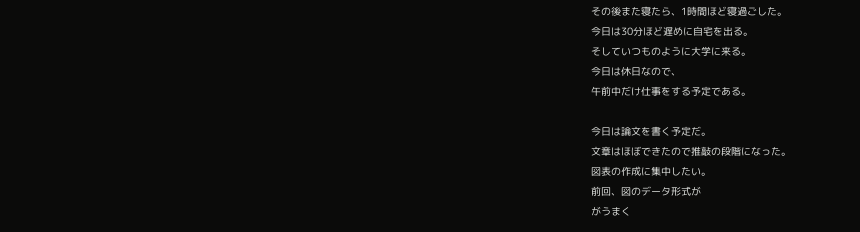その後また寝たら、1時間ほど寝過ごした。
今日は30分ほど遅めに自宅を出る。
そしていつものように大学に来る。
今日は休日なので、
午前中だけ仕事をする予定である。

今日は論文を書く予定だ。
文章はほぼできたので推敲の段階になった。
図表の作成に集中したい。
前回、図のデータ形式が
がうまく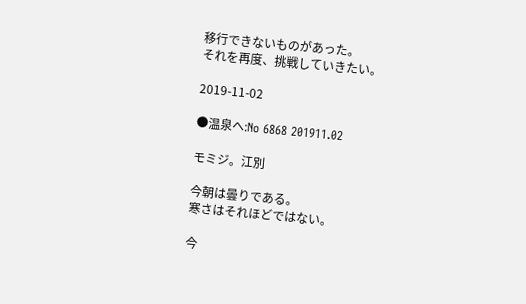移行できないものがあった。
それを再度、挑戦していきたい。

2019-11-02

●温泉へ:No 6868 201911.02

モミジ。江別

今朝は曇りである。
寒さはそれほどではない。

今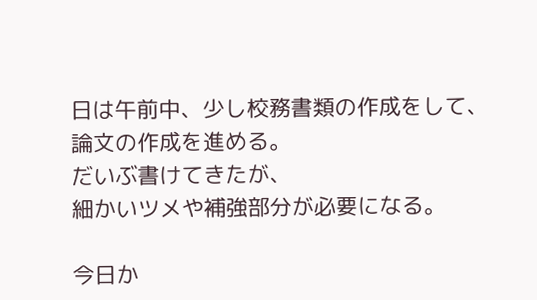日は午前中、少し校務書類の作成をして、
論文の作成を進める。
だいぶ書けてきたが、
細かいツメや補強部分が必要になる。

今日か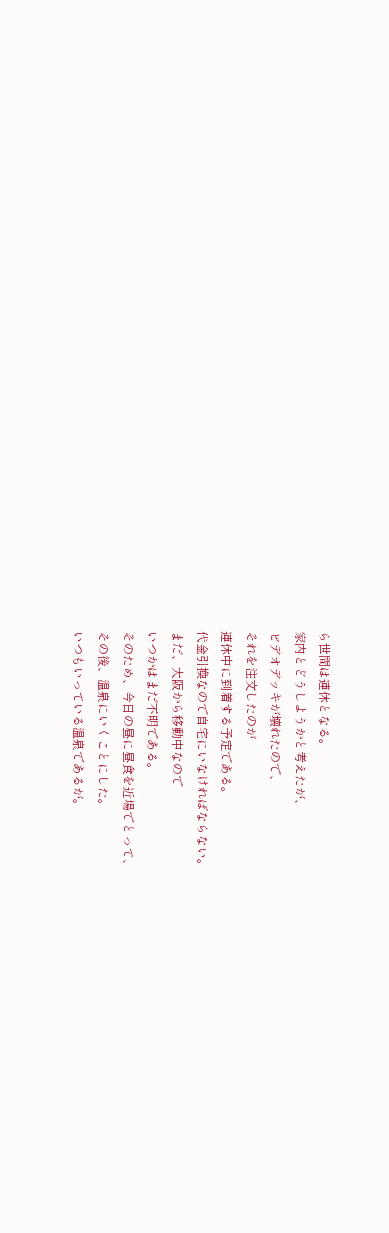ら世間は連休となる。
家内とどうしようかと考えたが、
ビデオデッキが壊れたので、
それを注文したのが
連休中に到着する予定である。
代金引換なので自宅にいなければならない。
まだ、大阪から移動中なので
いつかはまだ不明である。
そのため、今日の昼に昼食を近場でとって、
その後、温泉にいくことにした。
いつもいっている温泉であるが。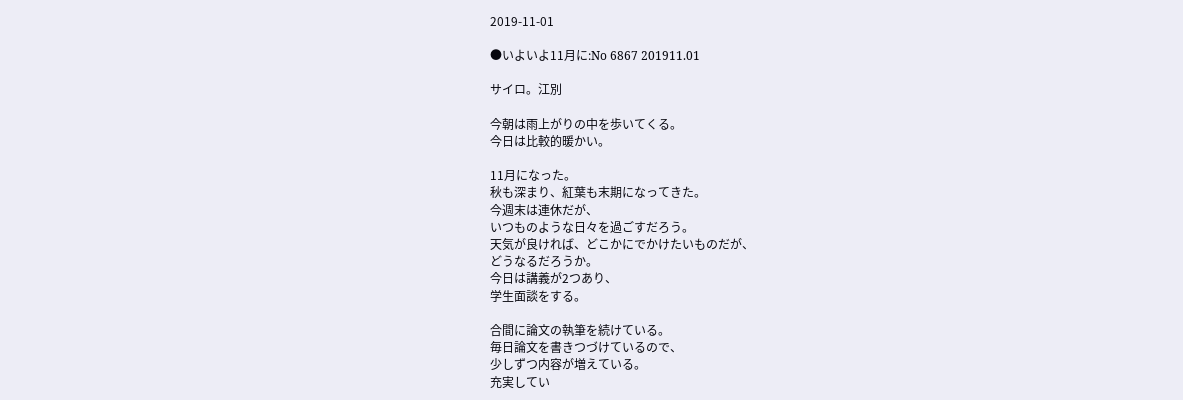2019-11-01

●いよいよ11月に:No 6867 201911.01

サイロ。江別

今朝は雨上がりの中を歩いてくる。
今日は比較的暖かい。

11月になった。
秋も深まり、紅葉も末期になってきた。
今週末は連休だが、
いつものような日々を過ごすだろう。
天気が良ければ、どこかにでかけたいものだが、
どうなるだろうか。
今日は講義が2つあり、
学生面談をする。

合間に論文の執筆を続けている。
毎日論文を書きつづけているので、
少しずつ内容が増えている。
充実してい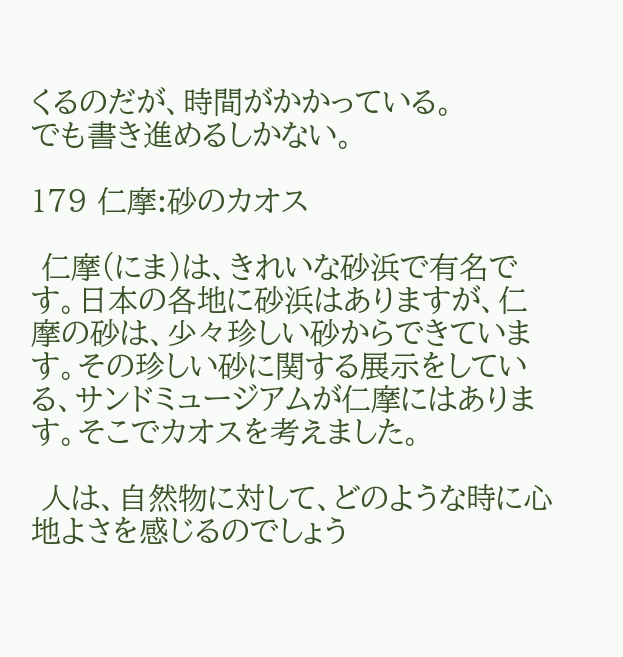くるのだが、時間がかかっている。
でも書き進めるしかない。

179 仁摩:砂のカオス

 仁摩(にま)は、きれいな砂浜で有名です。日本の各地に砂浜はありますが、仁摩の砂は、少々珍しい砂からできています。その珍しい砂に関する展示をしている、サンドミュージアムが仁摩にはあります。そこでカオスを考えました。

 人は、自然物に対して、どのような時に心地よさを感じるのでしょう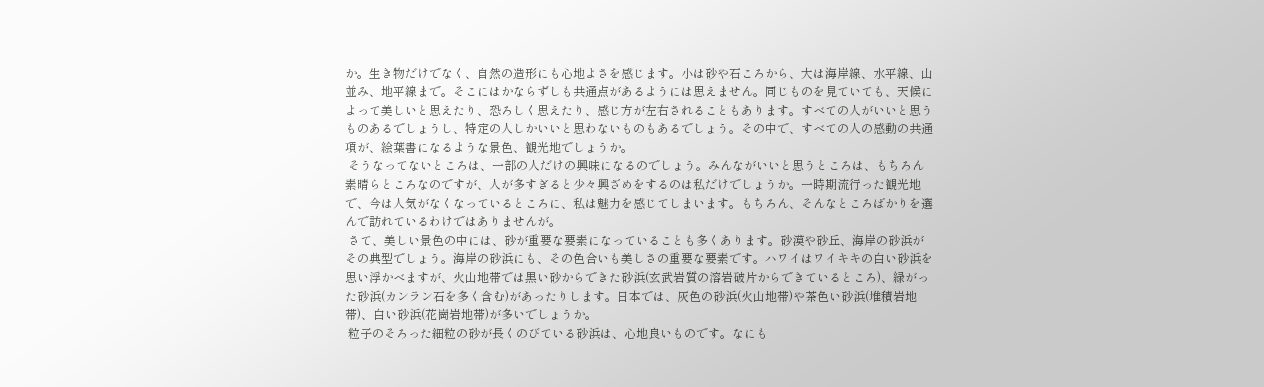か。生き物だけでなく、自然の造形にも心地よさを感じます。小は砂や石ころから、大は海岸線、水平線、山並み、地平線まで。そこにはかならずしも共通点があるようには思えません。同じものを見ていても、天候によって美しいと思えたり、恐ろしく思えたり、感じ方が左右されることもあります。すべての人がいいと思うものあるでしょうし、特定の人しかいいと思わないものもあるでしょう。その中で、すべての人の感動の共通項が、絵葉書になるような景色、観光地でしょうか。
 そうなってないところは、一部の人だけの興味になるのでしょう。みんながいいと思うところは、もちろん素晴らところなのですが、人が多すぎると少々興ざめをするのは私だけでしょうか。一時期流行った観光地で、今は人気がなくなっているところに、私は魅力を感じてしまいます。もちろん、そんなところばかりを選んで訪れているわけではありませんが。
 さて、美しい景色の中には、砂が重要な要素になっていることも多くあります。砂漠や砂丘、海岸の砂浜がその典型でしょう。海岸の砂浜にも、その色合いも美しさの重要な要素です。ハワイはワイキキの白い砂浜を思い浮かべますが、火山地帯では黒い砂からできた砂浜(玄武岩質の溶岩破片からできているところ)、緑がった砂浜(カンラン石を多く含む)があったりします。日本では、灰色の砂浜(火山地帯)や茶色い砂浜(堆積岩地帯)、白い砂浜(花崗岩地帯)が多いでしょうか。
 粒子のそろった細粒の砂が長くのびている砂浜は、心地良いものです。なにも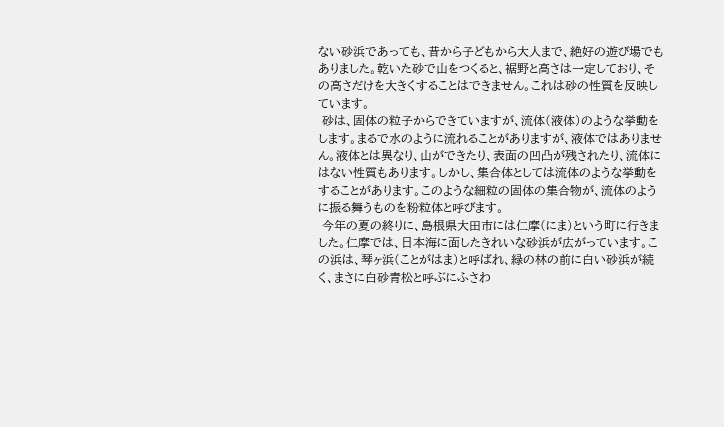ない砂浜であっても、昔から子どもから大人まで、絶好の遊び場でもありました。乾いた砂で山をつくると、裾野と高さは一定しており、その高さだけを大きくすることはできません。これは砂の性質を反映しています。
 砂は、固体の粒子からできていますが、流体(液体)のような挙動をします。まるで水のように流れることがありますが、液体ではありません。液体とは異なり、山ができたり、表面の凹凸が残されたり、流体にはない性質もあります。しかし、集合体としては流体のような挙動をすることがあります。このような細粒の固体の集合物が、流体のように振る舞うものを粉粒体と呼びます。
 今年の夏の終りに、島根県大田市には仁摩(にま)という町に行きました。仁摩では、日本海に面したきれいな砂浜が広がっています。この浜は、琴ヶ浜(ことがはま)と呼ばれ、緑の林の前に白い砂浜が続く、まさに白砂青松と呼ぶにふさわ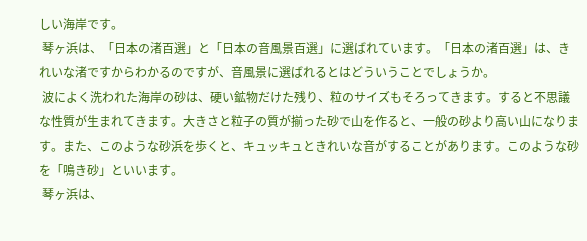しい海岸です。
 琴ヶ浜は、「日本の渚百選」と「日本の音風景百選」に選ばれています。「日本の渚百選」は、きれいな渚ですからわかるのですが、音風景に選ばれるとはどういうことでしょうか。
 波によく洗われた海岸の砂は、硬い鉱物だけた残り、粒のサイズもそろってきます。すると不思議な性質が生まれてきます。大きさと粒子の質が揃った砂で山を作ると、一般の砂より高い山になります。また、このような砂浜を歩くと、キュッキュときれいな音がすることがあります。このような砂を「鳴き砂」といいます。
 琴ヶ浜は、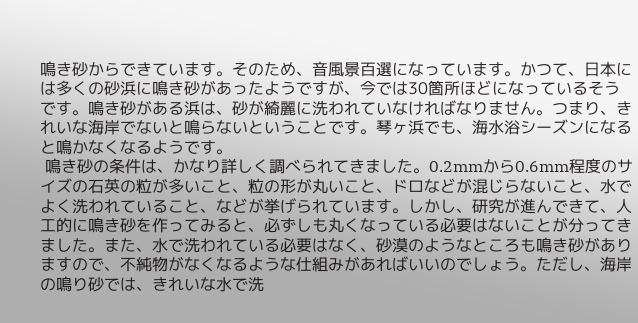鳴き砂からできています。そのため、音風景百選になっています。かつて、日本には多くの砂浜に鳴き砂があったようですが、今では30箇所ほどになっているそうです。鳴き砂がある浜は、砂が綺麗に洗われていなければなりません。つまり、きれいな海岸でないと鳴らないということです。琴ヶ浜でも、海水浴シーズンになると鳴かなくなるようです。
 鳴き砂の条件は、かなり詳しく調べられてきました。0.2mmから0.6mm程度のサイズの石英の粒が多いこと、粒の形が丸いこと、ドロなどが混じらないこと、水でよく洗われていること、などが挙げられています。しかし、研究が進んできて、人工的に鳴き砂を作ってみると、必ずしも丸くなっている必要はないことが分ってきました。また、水で洗われている必要はなく、砂漠のようなところも鳴き砂がありますので、不純物がなくなるような仕組みがあればいいのでしょう。ただし、海岸の鳴り砂では、きれいな水で洗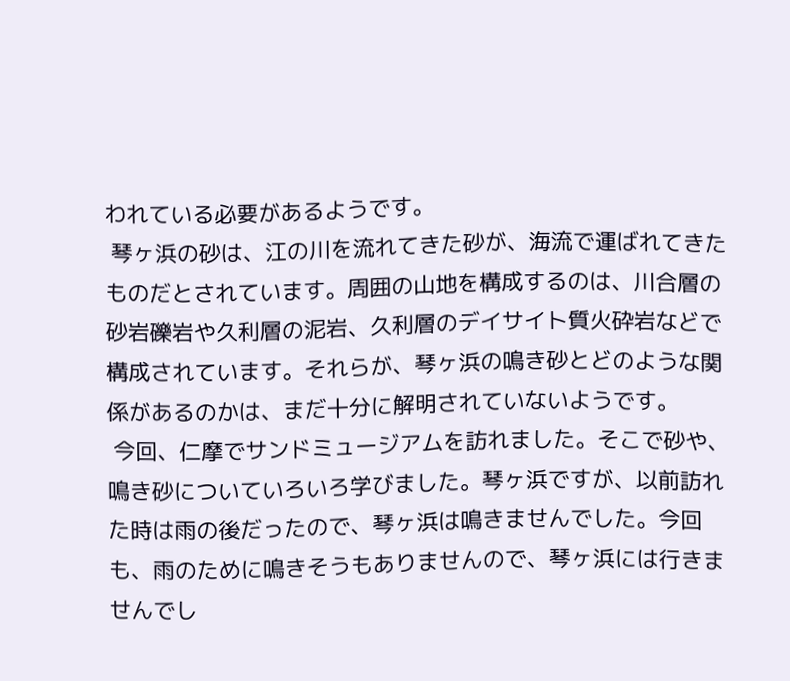われている必要があるようです。
 琴ヶ浜の砂は、江の川を流れてきた砂が、海流で運ばれてきたものだとされています。周囲の山地を構成するのは、川合層の砂岩礫岩や久利層の泥岩、久利層のデイサイト質火砕岩などで構成されています。それらが、琴ヶ浜の鳴き砂とどのような関係があるのかは、まだ十分に解明されていないようです。
 今回、仁摩でサンドミュージアムを訪れました。そこで砂や、鳴き砂についていろいろ学びました。琴ヶ浜ですが、以前訪れた時は雨の後だったので、琴ヶ浜は鳴きませんでした。今回も、雨のために鳴きそうもありませんので、琴ヶ浜には行きませんでし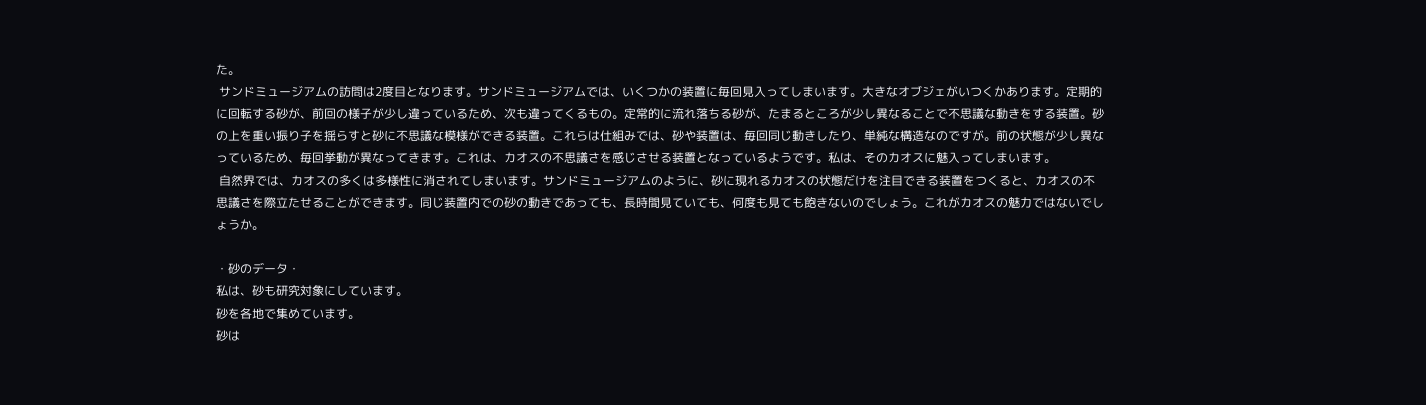た。
 サンドミュージアムの訪問は2度目となります。サンドミュージアムでは、いくつかの装置に毎回見入ってしまいます。大きなオブジェがいつくかあります。定期的に回転する砂が、前回の様子が少し違っているため、次も違ってくるもの。定常的に流れ落ちる砂が、たまるところが少し異なることで不思議な動きをする装置。砂の上を重い振り子を揺らすと砂に不思議な模様ができる装置。これらは仕組みでは、砂や装置は、毎回同じ動きしたり、単純な構造なのですが。前の状態が少し異なっているため、毎回挙動が異なってきます。これは、カオスの不思議さを感じさせる装置となっているようです。私は、そのカオスに魅入ってしまいます。
 自然界では、カオスの多くは多様性に消されてしまいます。サンドミュージアムのように、砂に現れるカオスの状態だけを注目できる装置をつくると、カオスの不思議さを際立たせることができます。同じ装置内での砂の動きであっても、長時間見ていても、何度も見ても飽きないのでしょう。これがカオスの魅力ではないでしょうか。

・砂のデータ・
私は、砂も研究対象にしています。
砂を各地で集めています。
砂は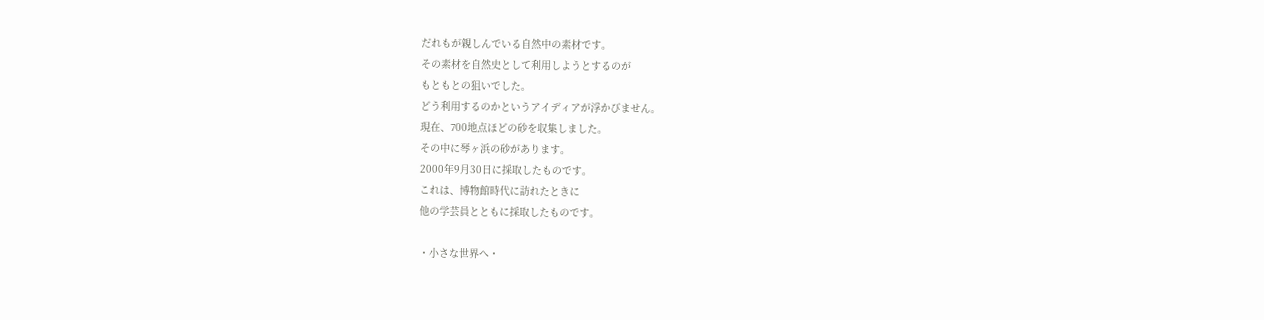だれもが親しんでいる自然中の素材です。
その素材を自然史として利用しようとするのが
もともとの狙いでした。
どう利用するのかというアイディアが浮かびません。
現在、700地点ほどの砂を収集しました。
その中に琴ヶ浜の砂があります。
2000年9月30日に採取したものです。
これは、博物館時代に訪れたときに
他の学芸員とともに採取したものです。

・小さな世界へ・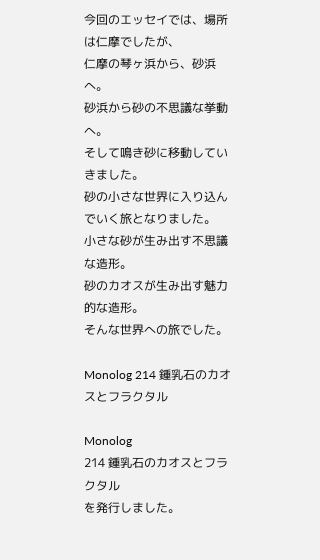今回のエッセイでは、場所は仁摩でしたが、
仁摩の琴ヶ浜から、砂浜へ。
砂浜から砂の不思議な挙動へ。
そして鳴き砂に移動していきました。
砂の小さな世界に入り込んでいく旅となりました。
小さな砂が生み出す不思議な造形。
砂のカオスが生み出す魅力的な造形。
そんな世界への旅でした。

Monolog 214 鍾乳石のカオスとフラクタル

Monolog
214 鍾乳石のカオスとフラクタル
を発行しました。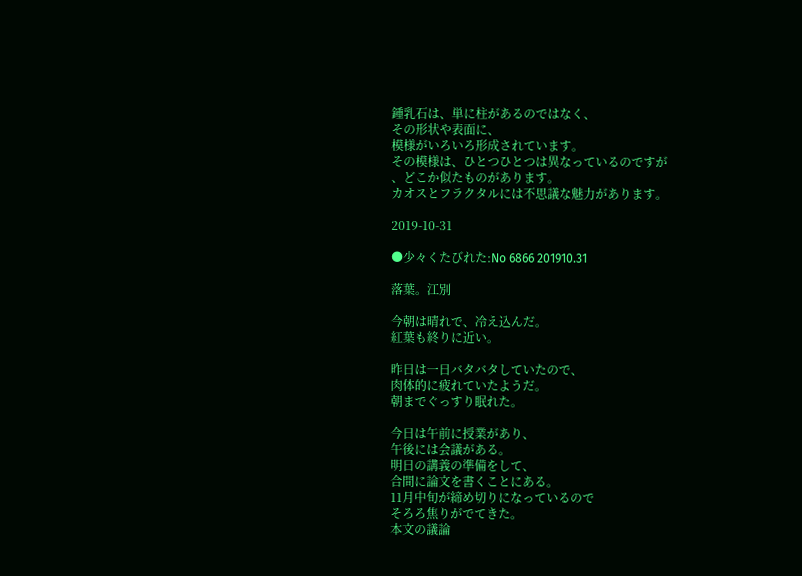鍾乳石は、単に柱があるのではなく、
その形状や表面に、
模様がいろいろ形成されています。
その模様は、ひとつひとつは異なっているのですが
、どこか似たものがあります。
カオスとフラクタルには不思議な魅力があります。

2019-10-31

●少々くたびれた:No 6866 201910.31

落葉。江別

今朝は晴れで、冷え込んだ。
紅葉も終りに近い。

昨日は一日バタバタしていたので、
肉体的に疲れていたようだ。
朝までぐっすり眠れた。

今日は午前に授業があり、
午後には会議がある。
明日の講義の準備をして、
合間に論文を書くことにある。
11月中旬が締め切りになっているので
そろろ焦りがでてきた。
本文の議論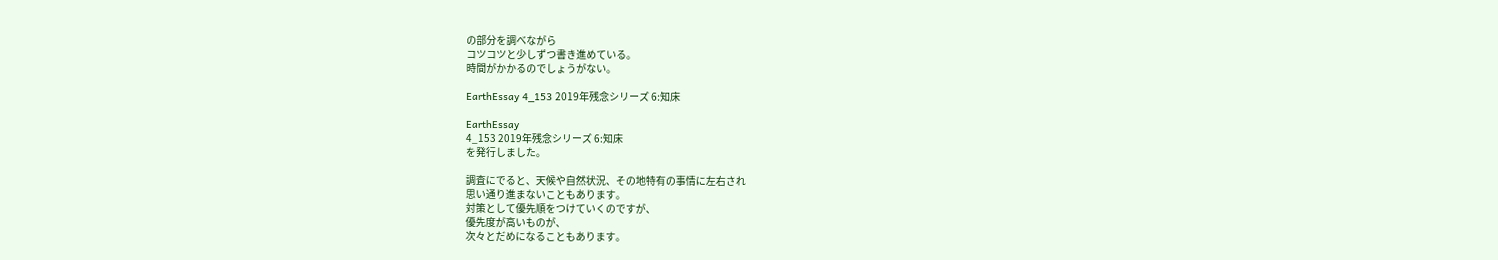の部分を調べながら
コツコツと少しずつ書き進めている。
時間がかかるのでしょうがない。

EarthEssay 4_153 2019年残念シリーズ 6:知床

EarthEssay
4_153 2019年残念シリーズ 6:知床
を発行しました。

調査にでると、天候や自然状況、その地特有の事情に左右され
思い通り進まないこともあります。
対策として優先順をつけていくのですが、
優先度が高いものが、
次々とだめになることもあります。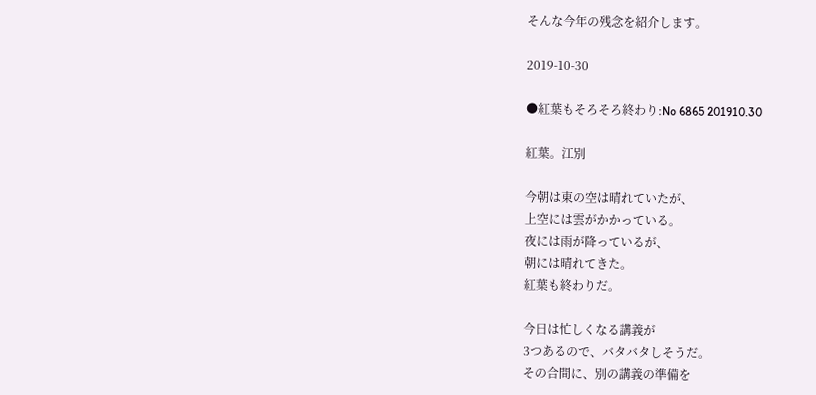そんな今年の残念を紹介します。

2019-10-30

●紅葉もそろそろ終わり:No 6865 201910.30

紅葉。江別

今朝は東の空は晴れていたが、
上空には雲がかかっている。
夜には雨が降っているが、
朝には晴れてきた。
紅葉も終わりだ。

今日は忙しくなる講義が
3つあるので、バタバタしそうだ。
その合間に、別の講義の準備を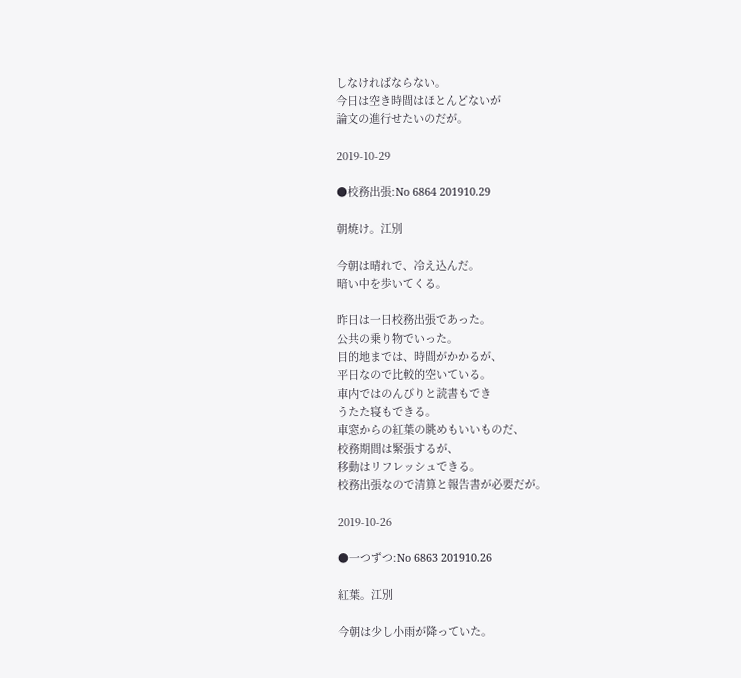しなければならない。
今日は空き時間はほとんどないが
論文の進行せたいのだが。

2019-10-29

●校務出張:No 6864 201910.29

朝焼け。江別

今朝は晴れで、冷え込んだ。
暗い中を歩いてくる。

昨日は一日校務出張であった。
公共の乗り物でいった。
目的地までは、時間がかかるが、
平日なので比較的空いている。
車内ではのんびりと読書もでき
うたた寝もできる。
車窓からの紅葉の眺めもいいものだ、
校務期間は緊張するが、
移動はリフレッシュできる。
校務出張なので清算と報告書が必要だが。

2019-10-26

●一つずつ:No 6863 201910.26

紅葉。江別

今朝は少し小雨が降っていた。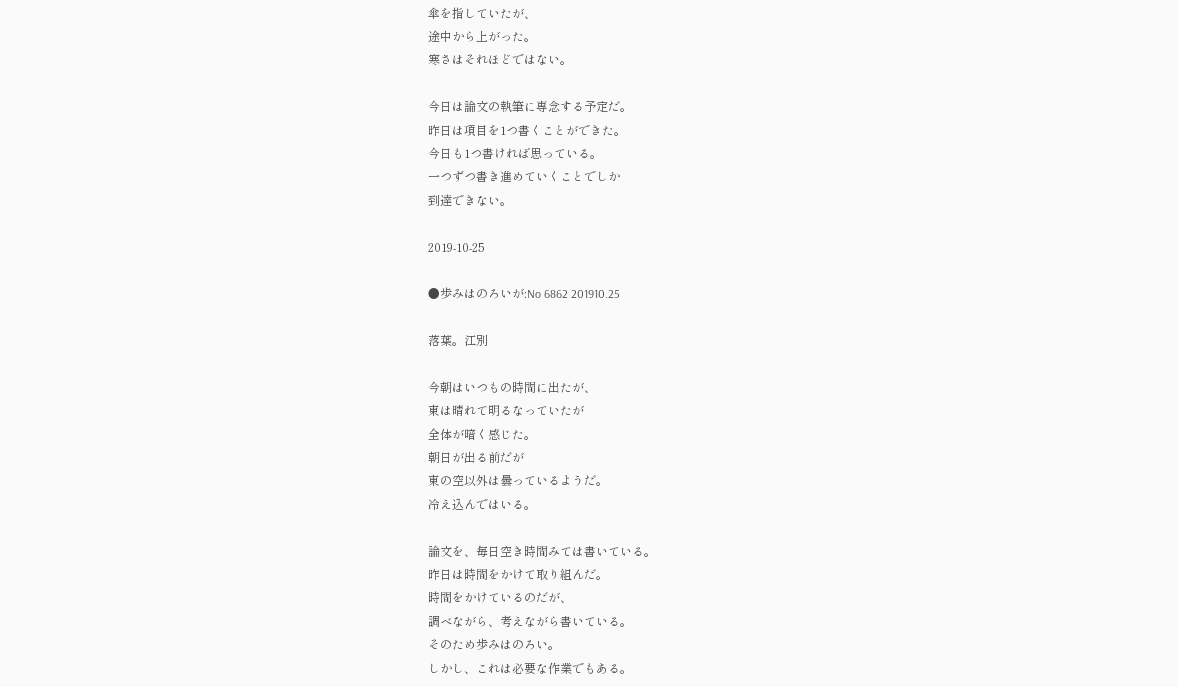傘を指していたが、
途中から上がった。
寒さはそれほどではない。

今日は論文の執筆に専念する予定だ。
昨日は項目を1つ書くことができた。
今日も1つ書ければ思っている。
一つずつ書き進めていくことでしか
到達できない。

2019-10-25

●歩みはのろいが:No 6862 201910.25

落葉。江別

今朝はいつもの時間に出たが、
東は晴れて明るなっていたが
全体が暗く感じた。
朝日が出る前だが
東の空以外は曇っているようだ。
冷え込んではいる。

論文を、毎日空き時間みては書いている。
昨日は時間をかけて取り組んだ。
時間をかけているのだが、
調べながら、考えながら書いている。
そのため歩みはのろい。
しかし、これは必要な作業でもある。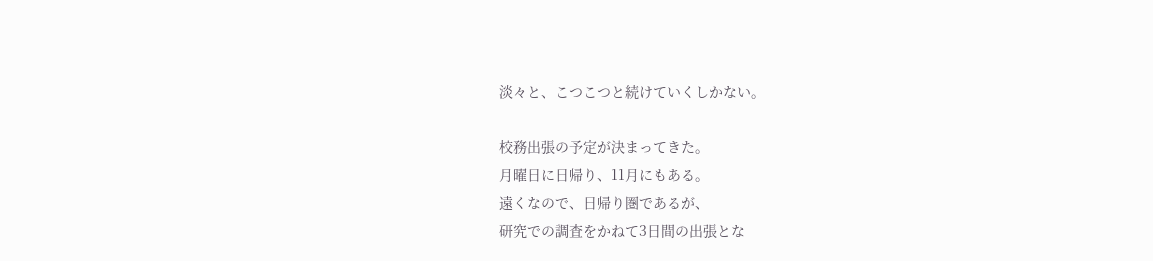淡々と、こつこつと続けていくしかない。

校務出張の予定が決まってきた。
月曜日に日帰り、11月にもある。
遠くなので、日帰り圏であるが、
研究での調査をかねて3日間の出張とな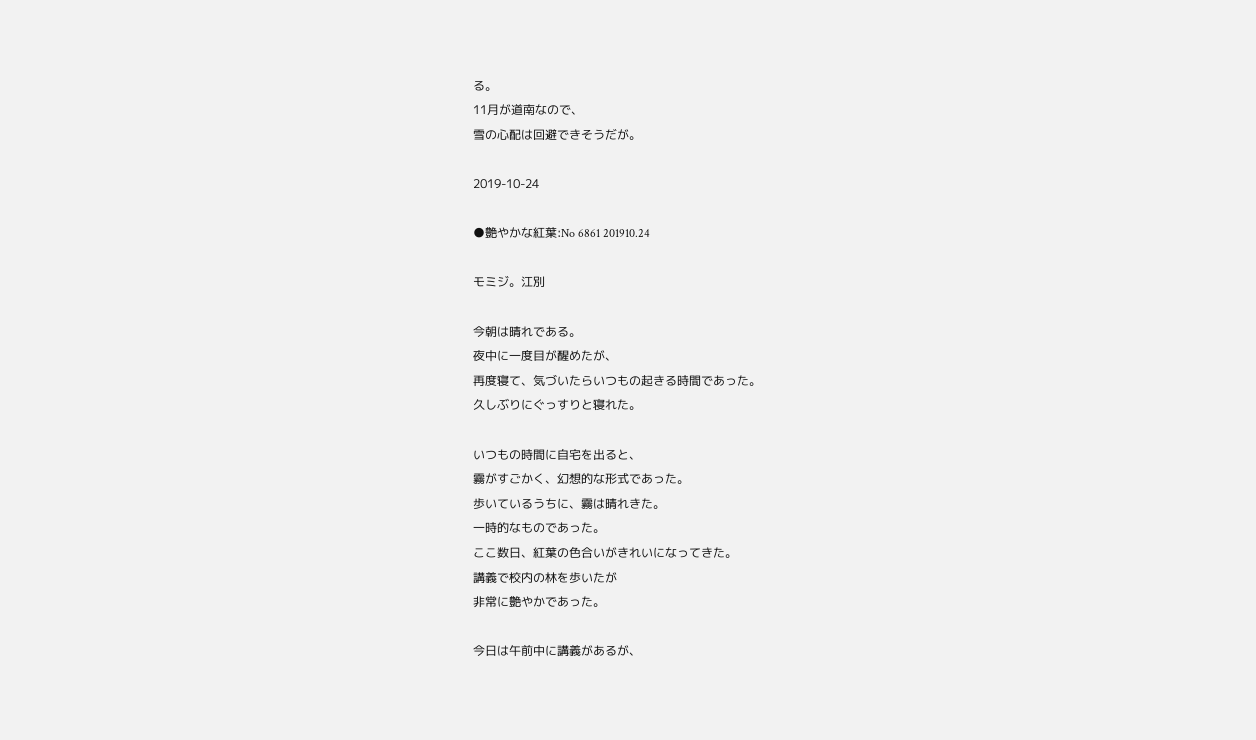る。
11月が道南なので、
雪の心配は回避できそうだが。

2019-10-24

●艶やかな紅葉:No 6861 201910.24

モミジ。江別

今朝は晴れである。
夜中に一度目が醒めたが、
再度寝て、気づいたらいつもの起きる時間であった。
久しぶりにぐっすりと寝れた。

いつもの時間に自宅を出ると、
霧がすごかく、幻想的な形式であった。
歩いているうちに、霧は晴れきた。
一時的なものであった。
ここ数日、紅葉の色合いがきれいになってきた。
講義で校内の林を歩いたが
非常に艶やかであった。

今日は午前中に講義があるが、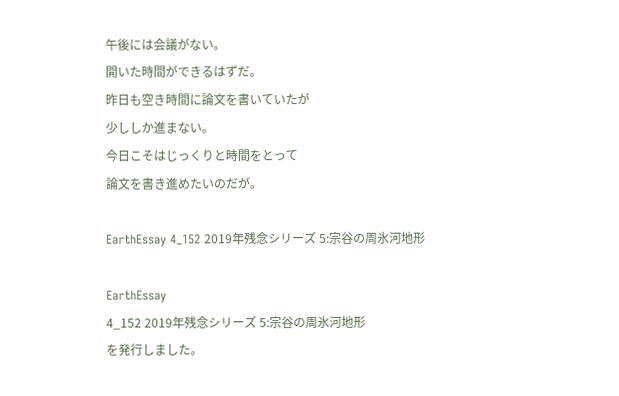午後には会議がない。
開いた時間ができるはずだ。
昨日も空き時間に論文を書いていたが
少ししか進まない。
今日こそはじっくりと時間をとって
論文を書き進めたいのだが。

EarthEssay 4_152 2019年残念シリーズ 5:宗谷の周氷河地形

EarthEssay
4_152 2019年残念シリーズ 5:宗谷の周氷河地形
を発行しました。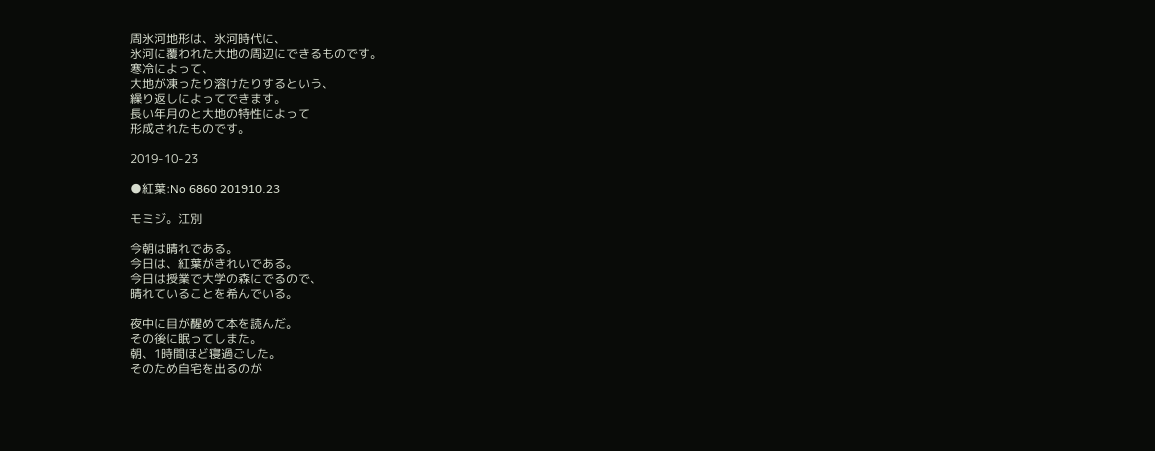周氷河地形は、氷河時代に、
氷河に覆われた大地の周辺にできるものです。
寒冷によって、
大地が凍ったり溶けたりするという、
繰り返しによってできます。
長い年月のと大地の特性によって
形成されたものです。

2019-10-23

●紅葉:No 6860 201910.23

モミジ。江別

今朝は晴れである。
今日は、紅葉がきれいである。
今日は授業で大学の森にでるので、
晴れていることを希んでいる。

夜中に目が醒めて本を読んだ。
その後に眠ってしまた。
朝、1時間ほど寝過ごした。
そのため自宅を出るのが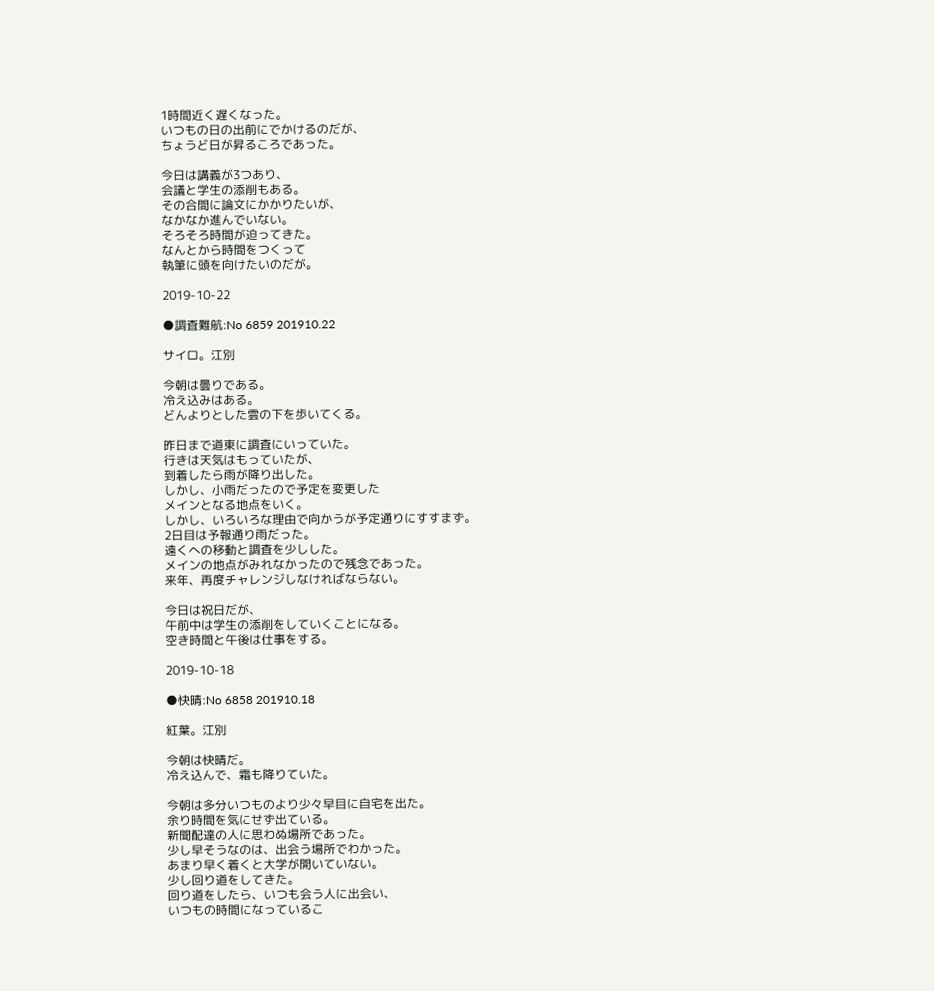1時間近く遅くなった。
いつもの日の出前にでかけるのだが、
ちょうど日が昇るころであった。

今日は講義が3つあり、
会議と学生の添削もある。
その合間に論文にかかりたいが、
なかなか進んでいない。
そろそろ時間が迫ってきた。
なんとから時間をつくって
執筆に頭を向けたいのだが。

2019-10-22

●調査難航:No 6859 201910.22

サイロ。江別

今朝は曇りである。
冷え込みはある。
どんよりとした雲の下を歩いてくる。

昨日まで道東に調査にいっていた。
行きは天気はもっていたが、
到着したら雨が降り出した。
しかし、小雨だったので予定を変更した
メインとなる地点をいく。
しかし、いろいろな理由で向かうが予定通りにすすまず。
2日目は予報通り雨だった。
遠くへの移動と調査を少しした。
メインの地点がみれなかったので残念であった。
来年、再度チャレンジしなければならない。

今日は祝日だが、
午前中は学生の添削をしていくことになる。
空き時間と午後は仕事をする。

2019-10-18

●快晴:No 6858 201910.18

紅葉。江別

今朝は快晴だ。
冷え込んで、霜も降りていた。

今朝は多分いつものより少々早目に自宅を出た。
余り時間を気にせず出ている。
新聞配達の人に思わぬ場所であった。
少し早そうなのは、出会う場所でわかった。
あまり早く着くと大学が開いていない。
少し回り道をしてきた。
回り道をしたら、いつも会う人に出会い、
いつもの時間になっているこ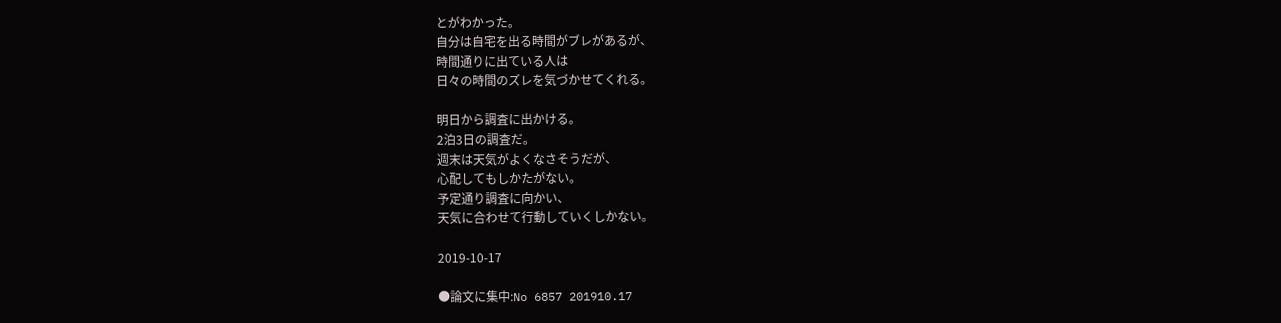とがわかった。
自分は自宅を出る時間がブレがあるが、
時間通りに出ている人は
日々の時間のズレを気づかせてくれる。

明日から調査に出かける。
2泊3日の調査だ。
週末は天気がよくなさそうだが、
心配してもしかたがない。
予定通り調査に向かい、
天気に合わせて行動していくしかない。

2019-10-17

●論文に集中:No 6857 201910.17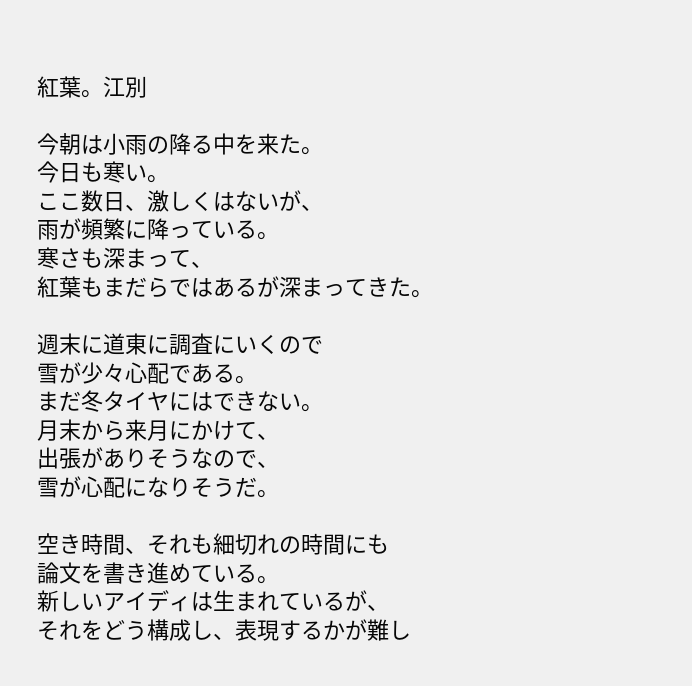紅葉。江別

今朝は小雨の降る中を来た。
今日も寒い。
ここ数日、激しくはないが、
雨が頻繁に降っている。
寒さも深まって、
紅葉もまだらではあるが深まってきた。

週末に道東に調査にいくので
雪が少々心配である。
まだ冬タイヤにはできない。
月末から来月にかけて、
出張がありそうなので、
雪が心配になりそうだ。

空き時間、それも細切れの時間にも
論文を書き進めている。
新しいアイディは生まれているが、
それをどう構成し、表現するかが難し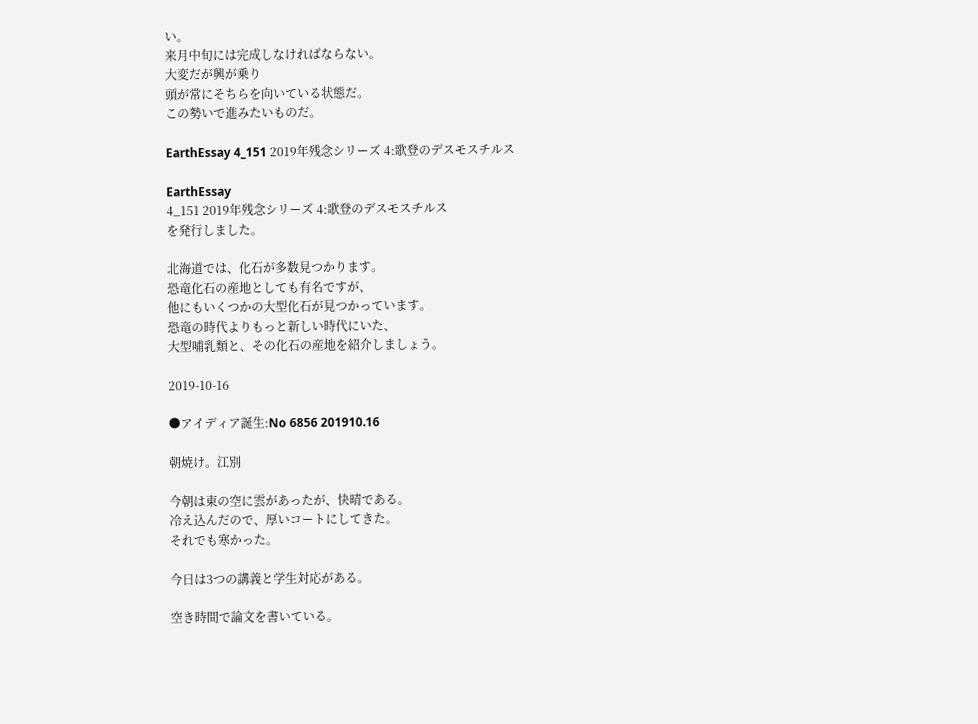い。
来月中旬には完成しなければならない。
大変だが興が乗り
頭が常にそちらを向いている状態だ。
この勢いで進みたいものだ。

EarthEssay 4_151 2019年残念シリーズ 4:歌登のデスモスチルス

EarthEssay
4_151 2019年残念シリーズ 4:歌登のデスモスチルス
を発行しました。

北海道では、化石が多数見つかります。
恐竜化石の産地としても有名ですが、
他にもいくつかの大型化石が見つかっています。
恐竜の時代よりもっと新しい時代にいた、
大型哺乳類と、その化石の産地を紹介しましょう。

2019-10-16

●アイディア誕生:No 6856 201910.16

朝焼け。江別

今朝は東の空に雲があったが、快晴である。
冷え込んだので、厚いコートにしてきた。
それでも寒かった。

今日は3つの講義と学生対応がある。

空き時間で論文を書いている。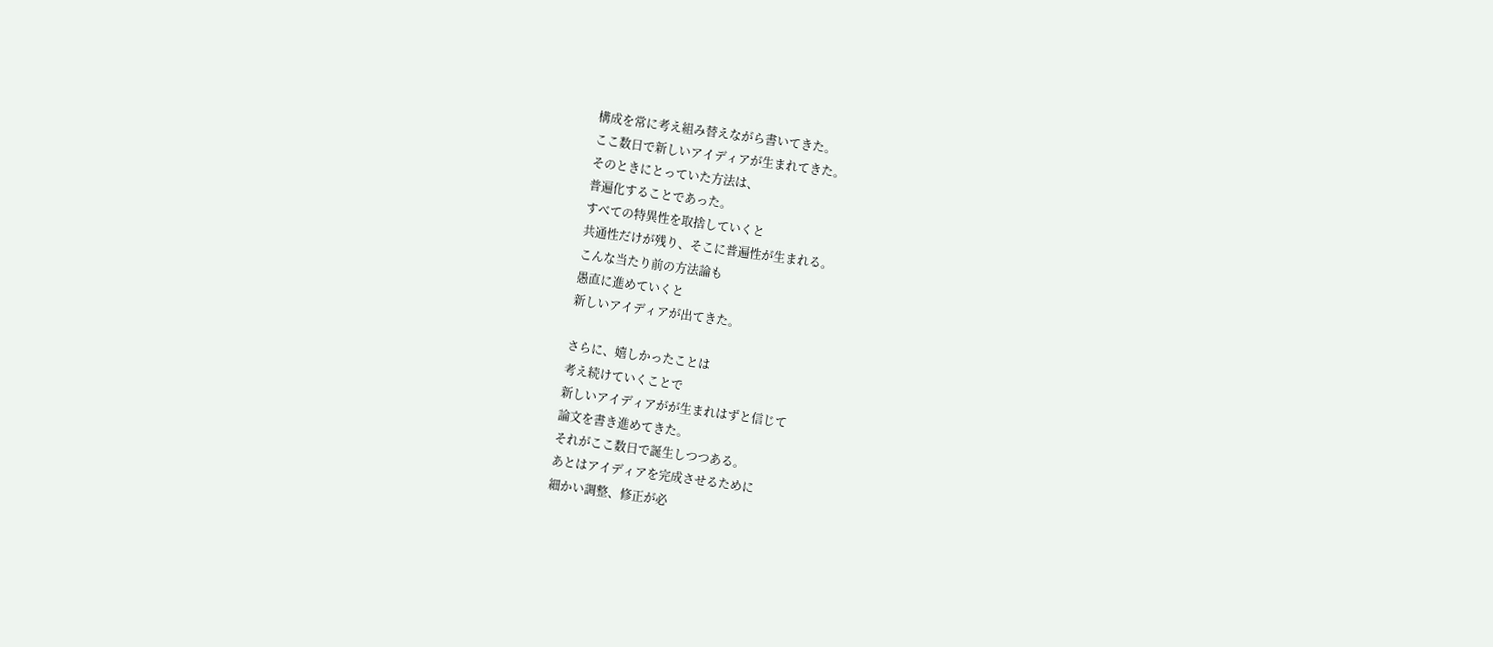構成を常に考え組み替えながら書いてきた。
ここ数日で新しいアイディアが生まれてきた。
そのときにとっていた方法は、
普遍化することであった。
すべての特異性を取捨していくと
共通性だけが残り、そこに普遍性が生まれる。
こんな当たり前の方法論も
愚直に進めていくと
新しいアイディアが出てきた。

さらに、嬉しかったことは
考え続けていくことで
新しいアイディアがが生まれはずと信じて
論文を書き進めてきた。
それがここ数日で誕生しつつある。
あとはアイディアを完成させるために
細かい調整、修正が必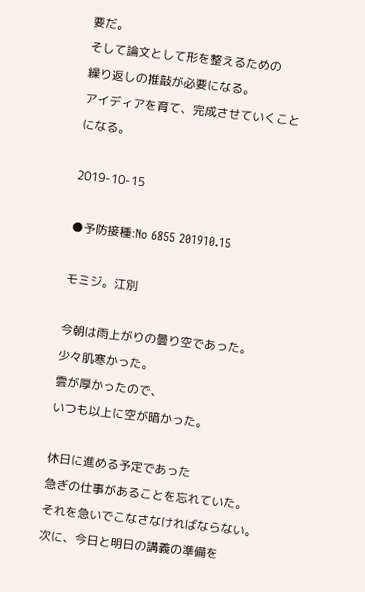要だ。
そして論文として形を整えるための
繰り返しの推敲が必要になる。
アイディアを育て、完成させていくことになる。

2019-10-15

●予防接種:No 6855 201910.15

モミジ。江別

今朝は雨上がりの曇り空であった。
少々肌寒かった。
雲が厚かったので、
いつも以上に空が暗かった。

休日に進める予定であった
急ぎの仕事があることを忘れていた。
それを急いでこなさなければならない。
次に、今日と明日の講義の準備を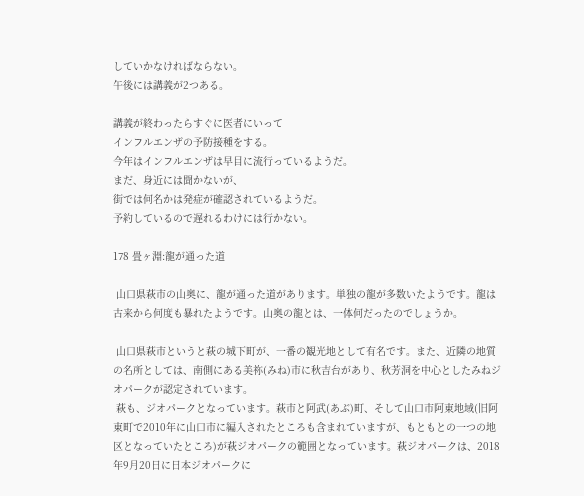していかなければならない。
午後には講義が2つある。

講義が終わったらすぐに医者にいって
インフルエンザの予防接種をする。
今年はインフルエンザは早目に流行っているようだ。
まだ、身近には聞かないが、
街では何名かは発症が確認されているようだ。
予約しているので遅れるわけには行かない。

178 畳ヶ淵:龍が通った道

 山口県萩市の山奥に、龍が通った道があります。単独の龍が多数いたようです。龍は古来から何度も暴れたようです。山奥の龍とは、一体何だったのでしょうか。

 山口県萩市というと萩の城下町が、一番の観光地として有名です。また、近隣の地質の名所としては、南側にある美祢(みね)市に秋吉台があり、秋芳洞を中心としたみねジオパークが認定されています。
 萩も、ジオパークとなっています。萩市と阿武(あぶ)町、そして山口市阿東地域(旧阿東町で2010年に山口市に編入されたところも含まれていますが、もともとの一つの地区となっていたところ)が萩ジオパークの範囲となっています。萩ジオパークは、2018年9月20日に日本ジオパークに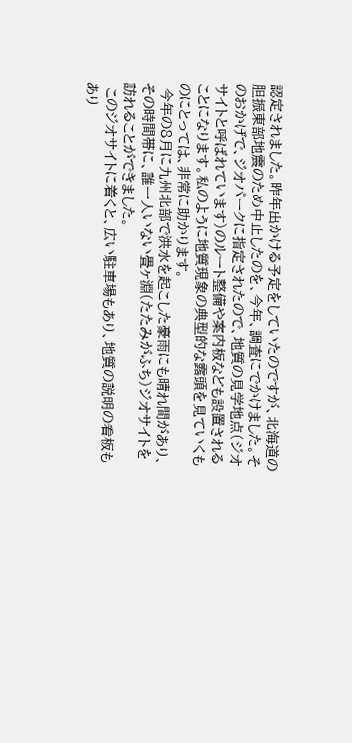認定されました。昨年出かける予定をしていたのですが、北海道の胆振東部地震のため中止したのを、今年、調査にでかけました。そのおかげで、ジオパークに指定されたので、地質の見学地点(ジオサイトと呼ばれています)のルート整備や案内板なども設置されることになります。私のように地質現象の典型的な露頭を見ていくものにとっては、非常に助かります。
 今年の8月に九州北部で洪水を起こした豪雨にも晴れ間があり、その時間帯に、誰一人いない畳ヶ淵(たたみがふち)ジオサイトを訪れることができました。
 このジオサイトに着くと、広い駐車場もあり、地質の説明の看板もあり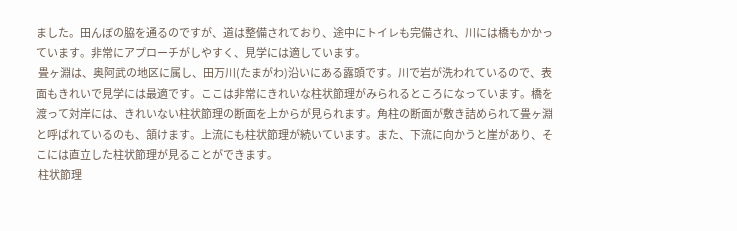ました。田んぼの脇を通るのですが、道は整備されており、途中にトイレも完備され、川には橋もかかっています。非常にアプローチがしやすく、見学には適しています。
 畳ヶ淵は、奥阿武の地区に属し、田万川(たまがわ)沿いにある露頭です。川で岩が洗われているので、表面もきれいで見学には最適です。ここは非常にきれいな柱状節理がみられるところになっています。橋を渡って対岸には、きれいない柱状節理の断面を上からが見られます。角柱の断面が敷き詰められて畳ヶ淵と呼ばれているのも、頷けます。上流にも柱状節理が続いています。また、下流に向かうと崖があり、そこには直立した柱状節理が見ることができます。
 柱状節理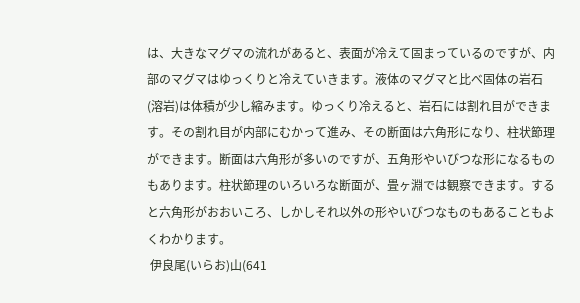は、大きなマグマの流れがあると、表面が冷えて固まっているのですが、内部のマグマはゆっくりと冷えていきます。液体のマグマと比べ固体の岩石(溶岩)は体積が少し縮みます。ゆっくり冷えると、岩石には割れ目ができます。その割れ目が内部にむかって進み、その断面は六角形になり、柱状節理ができます。断面は六角形が多いのですが、五角形やいびつな形になるものもあります。柱状節理のいろいろな断面が、畳ヶ淵では観察できます。すると六角形がおおいころ、しかしそれ以外の形やいびつなものもあることもよくわかります。
 伊良尾(いらお)山(641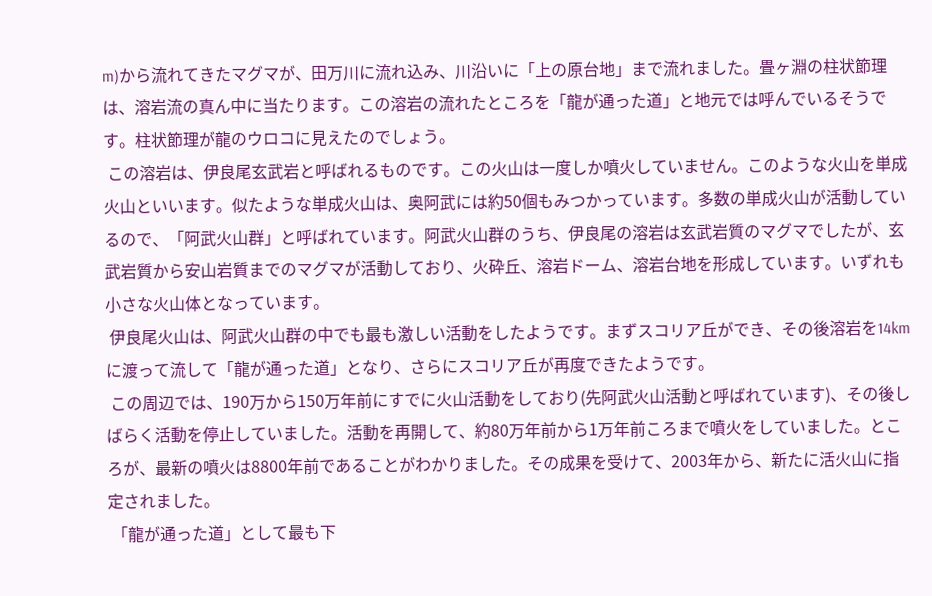m)から流れてきたマグマが、田万川に流れ込み、川沿いに「上の原台地」まで流れました。畳ヶ淵の柱状節理は、溶岩流の真ん中に当たります。この溶岩の流れたところを「龍が通った道」と地元では呼んでいるそうです。柱状節理が龍のウロコに見えたのでしょう。
 この溶岩は、伊良尾玄武岩と呼ばれるものです。この火山は一度しか噴火していません。このような火山を単成火山といいます。似たような単成火山は、奥阿武には約50個もみつかっています。多数の単成火山が活動しているので、「阿武火山群」と呼ばれています。阿武火山群のうち、伊良尾の溶岩は玄武岩質のマグマでしたが、玄武岩質から安山岩質までのマグマが活動しており、火砕丘、溶岩ドーム、溶岩台地を形成しています。いずれも小さな火山体となっています。
 伊良尾火山は、阿武火山群の中でも最も激しい活動をしたようです。まずスコリア丘ができ、その後溶岩を14kmに渡って流して「龍が通った道」となり、さらにスコリア丘が再度できたようです。
 この周辺では、190万から150万年前にすでに火山活動をしており(先阿武火山活動と呼ばれています)、その後しばらく活動を停止していました。活動を再開して、約80万年前から1万年前ころまで噴火をしていました。ところが、最新の噴火は8800年前であることがわかりました。その成果を受けて、2003年から、新たに活火山に指定されました。
 「龍が通った道」として最も下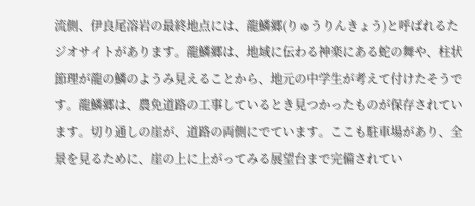流側、伊良尾溶岩の最終地点には、龍鱗郷(りゅうりんきょう)と呼ばれるたジオサイトがあります。龍鱗郷は、地域に伝わる神楽にある蛇の舞や、柱状節理が龍の鱗のようみ見えることから、地元の中学生が考えて付けたそうです。龍鱗郷は、農免道路の工事しているとき見つかったものが保存されています。切り通しの崖が、道路の両側にでています。ここも駐車場があり、全景を見るために、崖の上に上がってみる展望台まで完備されてい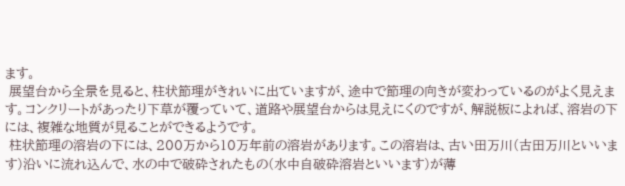ます。
 展望台から全景を見ると、柱状節理がきれいに出ていますが、途中で節理の向きが変わっているのがよく見えます。コンクリートがあったり下草が覆っていて、道路や展望台からは見えにくのですが、解説板によれば、溶岩の下には、複雑な地質が見ることができるようです。
 柱状節理の溶岩の下には、200万から10万年前の溶岩があります。この溶岩は、古い田万川(古田万川といいます)沿いに流れ込んで、水の中で破砕されたもの(水中自破砕溶岩といいます)が薄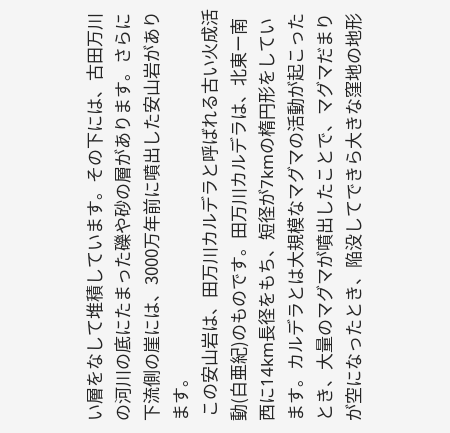い層をなして堆積しています。その下には、古田万川の河川の底にたまった礫や砂の層があります。さらに下流側の崖には、3000万年前に噴出した安山岩があります。
 この安山岩は、田万川カルデラと呼ばれる古い火成活動(白亜紀)のものです。田万川カルデラは、北東ー南西に14km長径をもち、短径が7kmの楕円形をしています。カルデラとは大規模なマグマの活動が起こったとき、大量のマグマが噴出したことで、マグマだまりが空になったとき、陥没してできら大きな窪地の地形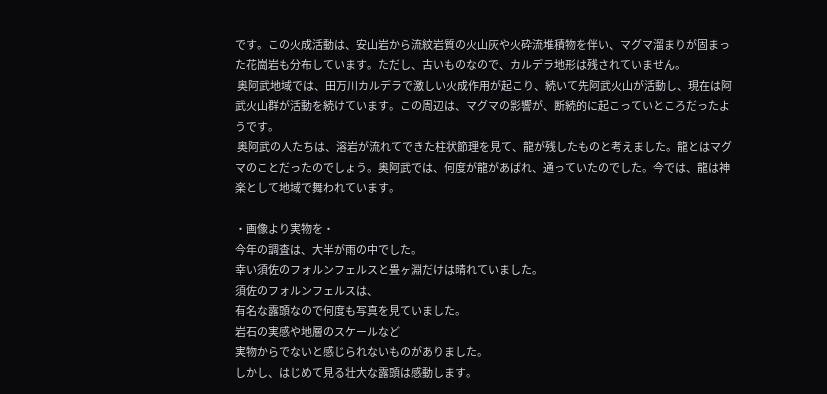です。この火成活動は、安山岩から流紋岩質の火山灰や火砕流堆積物を伴い、マグマ溜まりが固まった花崗岩も分布しています。ただし、古いものなので、カルデラ地形は残されていません。
 奥阿武地域では、田万川カルデラで激しい火成作用が起こり、続いて先阿武火山が活動し、現在は阿武火山群が活動を続けています。この周辺は、マグマの影響が、断続的に起こっていところだったようです。
 奥阿武の人たちは、溶岩が流れてできた柱状節理を見て、龍が残したものと考えました。龍とはマグマのことだったのでしょう。奥阿武では、何度が龍があばれ、通っていたのでした。今では、龍は神楽として地域で舞われています。

・画像より実物を・
今年の調査は、大半が雨の中でした。
幸い須佐のフォルンフェルスと畳ヶ淵だけは晴れていました。
須佐のフォルンフェルスは、
有名な露頭なので何度も写真を見ていました。
岩石の実感や地層のスケールなど
実物からでないと感じられないものがありました。
しかし、はじめて見る壮大な露頭は感動します。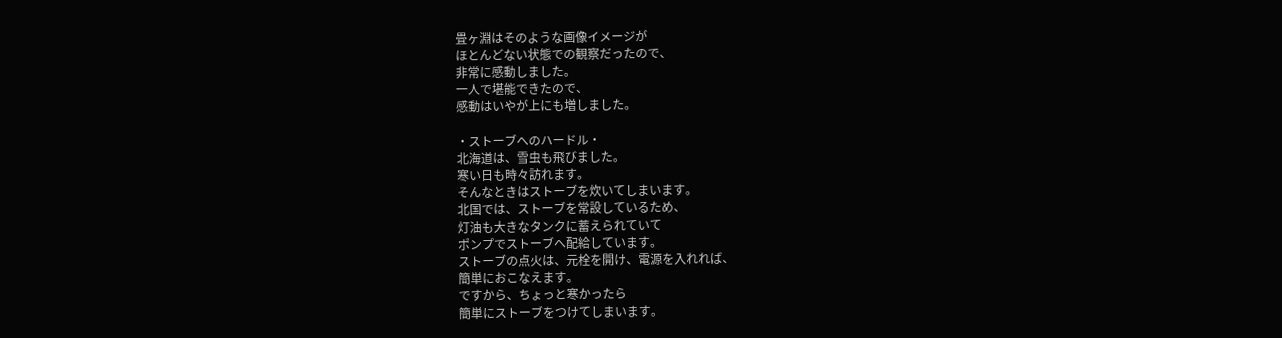畳ヶ淵はそのような画像イメージが
ほとんどない状態での観察だったので、
非常に感動しました。
一人で堪能できたので、
感動はいやが上にも増しました。

・ストーブへのハードル・
北海道は、雪虫も飛びました。
寒い日も時々訪れます。
そんなときはストーブを炊いてしまいます。
北国では、ストーブを常設しているため、
灯油も大きなタンクに蓄えられていて
ポンプでストーブへ配給しています。
ストーブの点火は、元栓を開け、電源を入れれば、
簡単におこなえます。
ですから、ちょっと寒かったら
簡単にストーブをつけてしまいます。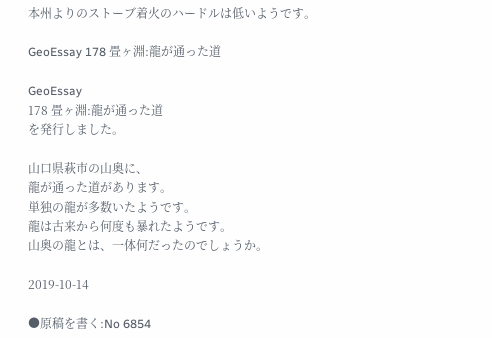本州よりのストーブ着火のハードルは低いようです。

GeoEssay 178 畳ヶ淵:龍が通った道

GeoEssay
178 畳ヶ淵:龍が通った道
を発行しました。

山口県萩市の山奥に、
龍が通った道があります。
単独の龍が多数いたようです。
龍は古来から何度も暴れたようです。
山奥の龍とは、一体何だったのでしょうか。

2019-10-14

●原稿を書く:No 6854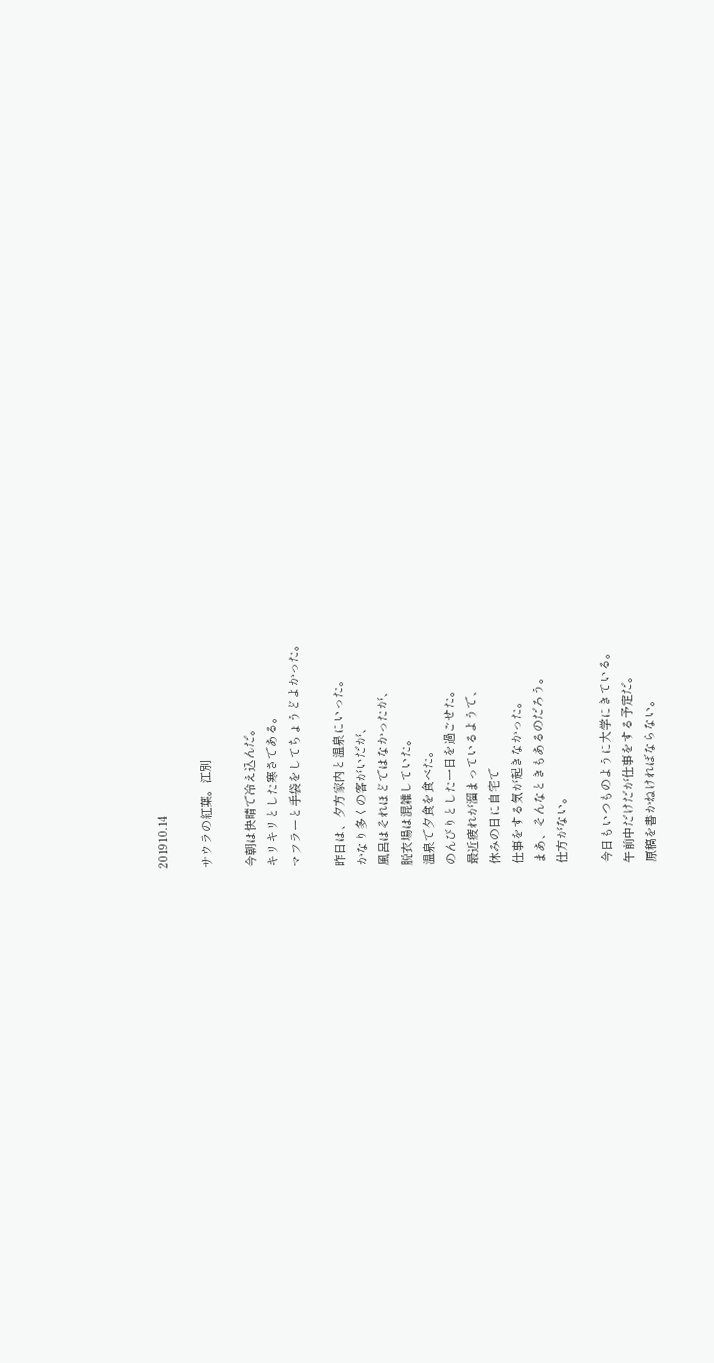201910.14

サウラの紅葉。江別

今朝は快晴で冷え込んだ。
キリキリとした寒さである。
マフラーと手袋をしてちょうどよかった。

昨日は、夕方家内と温泉にいった。
かなり多くの客がいだが、
風呂はそれほどではなかったが、
脱衣場は混雑していた。
温泉で夕食を食べた。
のんびりとした一日を過ごせた。
最近疲れが溜まっているようで、
休みの日に自宅で
仕事をする気が起きなかった。
まあ、そんなときもあるのだろう。
仕方がない。

今日もいつものように大学にきている。
午前中だけだが仕事をする予定だ。
原稿を書かねければならない。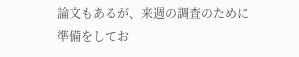論文もあるが、来週の調査のために
準備をしてお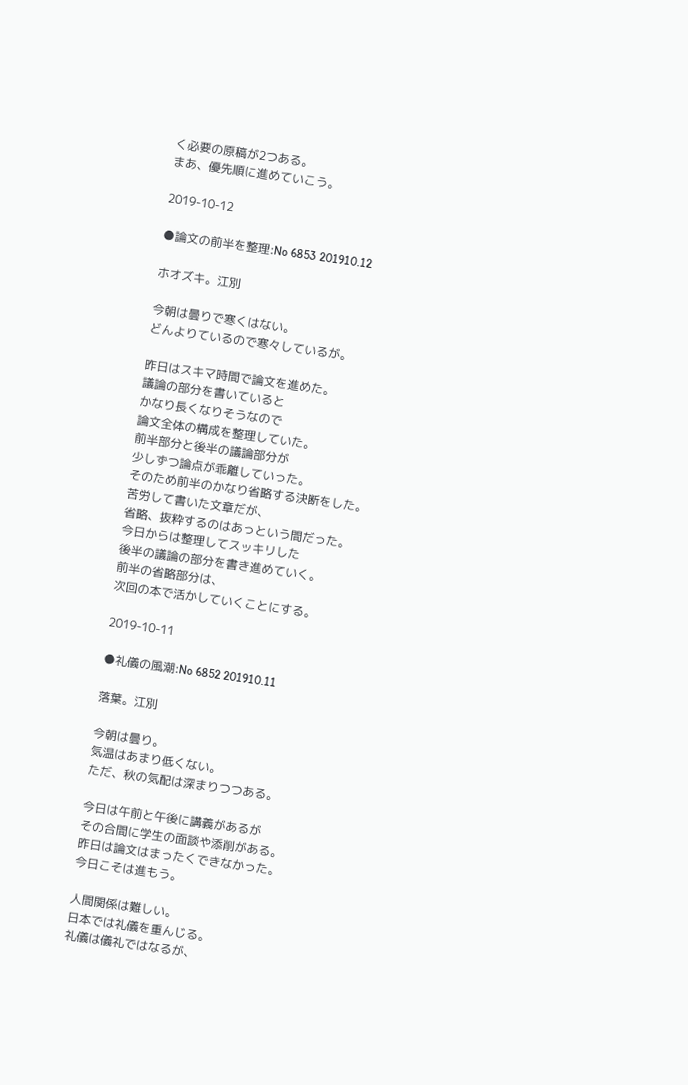く必要の原稿が2つある。
まあ、優先順に進めていこう。

2019-10-12

●論文の前半を整理:No 6853 201910.12

ホオズキ。江別

今朝は曇りで寒くはない。
どんよりているので寒々しているが。

昨日はスキマ時間で論文を進めた。
議論の部分を書いていると
かなり長くなりそうなので
論文全体の構成を整理していた。
前半部分と後半の議論部分が
少しずつ論点が乖離していった。
そのため前半のかなり省略する決断をした。
苦労して書いた文章だが、
省略、抜粋するのはあっという間だった。
今日からは整理してスッキリした
後半の議論の部分を書き進めていく。
前半の省略部分は、
次回の本で活かしていくことにする。

2019-10-11

●礼儀の風潮:No 6852 201910.11

落葉。江別

今朝は曇り。
気温はあまり低くない。
ただ、秋の気配は深まりつつある。

今日は午前と午後に講義があるが
その合間に学生の面談や添削がある。
昨日は論文はまったくできなかった。
今日こそは進もう。

人間関係は難しい。
日本では礼儀を重んじる。
礼儀は儀礼ではなるが、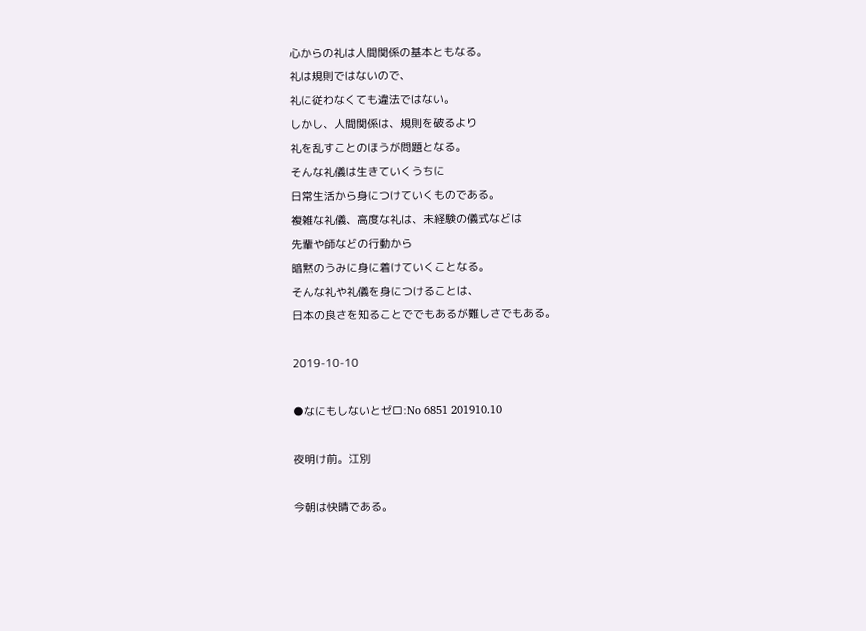心からの礼は人間関係の基本ともなる。
礼は規則ではないので、
礼に従わなくても違法ではない。
しかし、人間関係は、規則を破るより
礼を乱すことのほうが問題となる。
そんな礼儀は生きていくうちに
日常生活から身につけていくものである。
複雑な礼儀、高度な礼は、未経験の儀式などは
先輩や師などの行動から
暗黙のうみに身に着けていくことなる。
そんな礼や礼儀を身につけることは、
日本の良さを知ることででもあるが難しさでもある。

2019-10-10

●なにもしないとゼロ:No 6851 201910.10

夜明け前。江別

今朝は快晴である。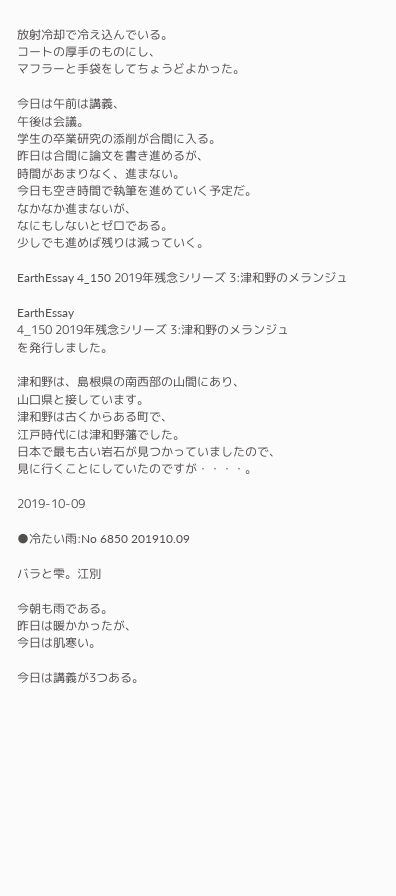放射冷却で冷え込んでいる。
コートの厚手のものにし、
マフラーと手袋をしてちょうどよかった。

今日は午前は講義、
午後は会議。
学生の卒業研究の添削が合間に入る。
昨日は合間に論文を書き進めるが、
時間があまりなく、進まない。
今日も空き時間で執筆を進めていく予定だ。
なかなか進まないが、
なにもしないとゼロである。
少しでも進めば残りは減っていく。

EarthEssay 4_150 2019年残念シリーズ 3:津和野のメランジュ

EarthEssay
4_150 2019年残念シリーズ 3:津和野のメランジュ
を発行しました。

津和野は、島根県の南西部の山間にあり、
山口県と接しています。
津和野は古くからある町で、
江戸時代には津和野藩でした。
日本で最も古い岩石が見つかっていましたので、
見に行くことにしていたのですが・・・・。

2019-10-09

●冷たい雨:No 6850 201910.09

バラと雫。江別

今朝も雨である。
昨日は暖かかったが、
今日は肌寒い。

今日は講義が3つある。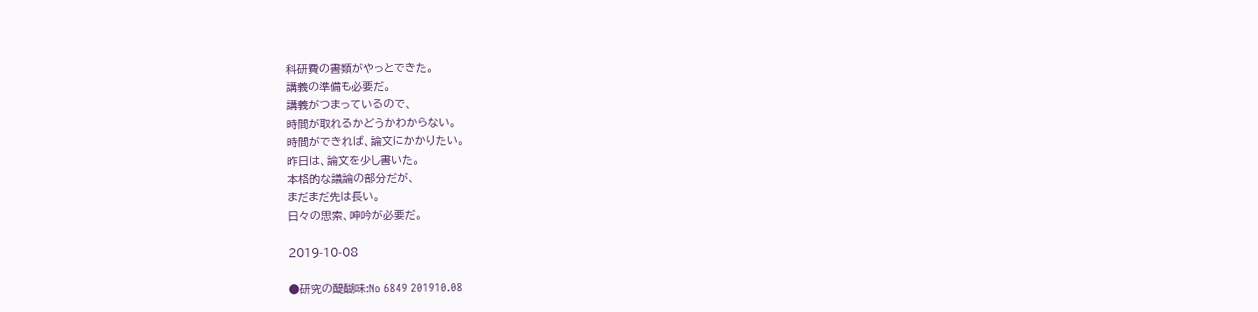科研費の書類がやっとできた。
講義の準備も必要だ。
講義がつまっているので、
時間が取れるかどうかわからない。
時間ができれば、論文にかかりたい。
昨日は、論文を少し書いた。
本格的な議論の部分だが、
まだまだ先は長い。
日々の思索、呻吟が必要だ。

2019-10-08

●研究の醍醐味:No 6849 201910.08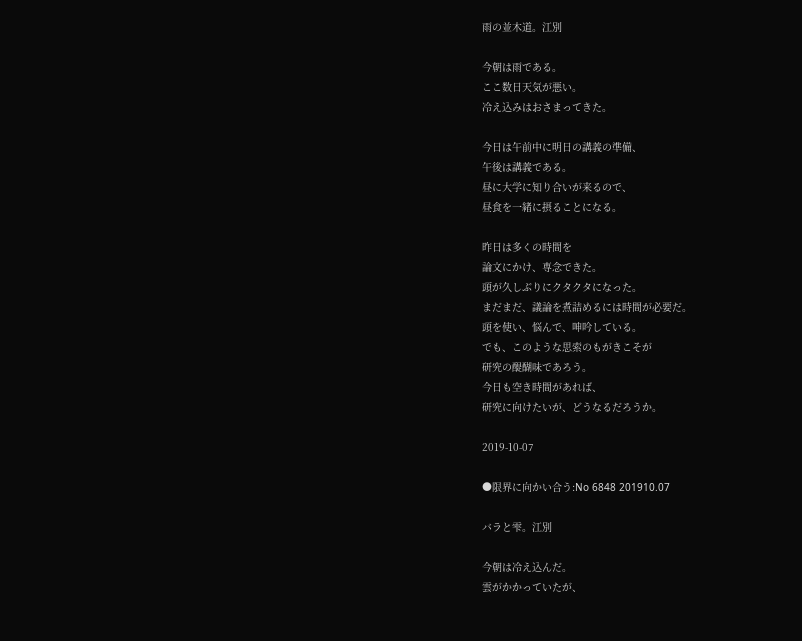雨の並木道。江別

今朝は雨である。
ここ数日天気が悪い。
冷え込みはおさまってきた。

今日は午前中に明日の講義の準備、
午後は講義である。
昼に大学に知り合いが来るので、
昼食を一緒に摂ることになる。

昨日は多くの時間を
論文にかけ、専念できた。
頭が久しぶりにクタクタになった。
まだまだ、議論を煮詰めるには時間が必要だ。
頭を使い、悩んで、呻吟している。
でも、このような思索のもがきこそが
研究の醍醐味であろう。
今日も空き時間があれば、
研究に向けたいが、どうなるだろうか。

2019-10-07

●限界に向かい合う:No 6848 201910.07

バラと雫。江別

今朝は冷え込んだ。
雲がかかっていたが、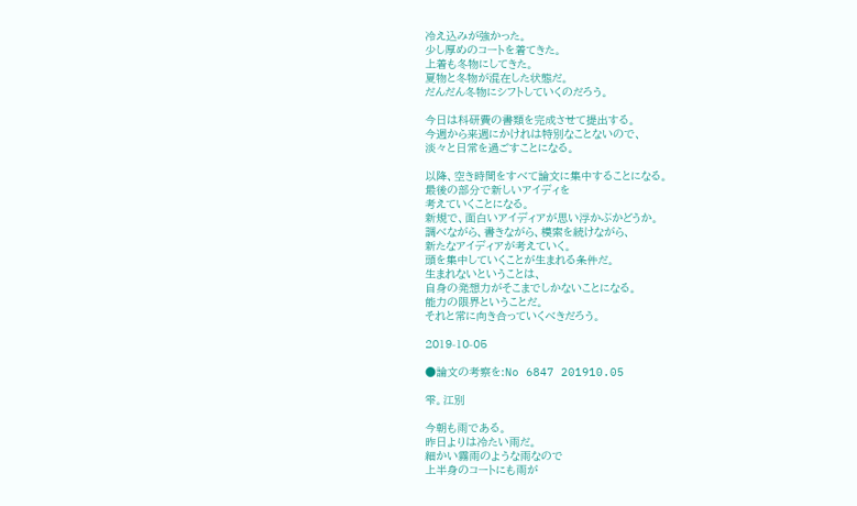冷え込みが強かった。
少し厚めのコートを着てきた。
上着も冬物にしてきた。
夏物と冬物が混在した状態だ。
だんだん冬物にシフトしていくのだろう。

今日は科研費の書類を完成させて提出する。
今週から来週にかけれは特別なことないので、
淡々と日常を過ごすことになる。

以降、空き時間をすべて論文に集中することになる。
最後の部分で新しいアイディを
考えていくことになる。
新規で、面白いアイディアが思い浮かぶかどうか。
調べながら、書きながら、模索を続けながら、
新たなアイディアが考えていく。
頭を集中していくことが生まれる条件だ。
生まれないということは、
自身の発想力がそこまでしかないことになる。
能力の限界ということだ。
それと常に向き合っていくべきだろう。

2019-10-05

●論文の考察を:No 6847 201910.05

雫。江別

今朝も雨である。
昨日よりは冷たい雨だ。
細かい霧雨のような雨なので
上半身のコートにも雨が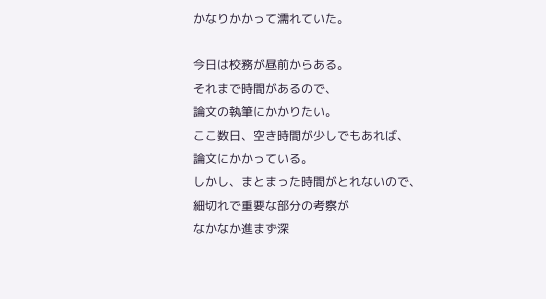かなりかかって濡れていた。

今日は校務が昼前からある。
それまで時間があるので、
論文の執筆にかかりたい。
ここ数日、空き時間が少しでもあれば、
論文にかかっている。
しかし、まとまった時間がとれないので、
細切れで重要な部分の考察が
なかなか進まず深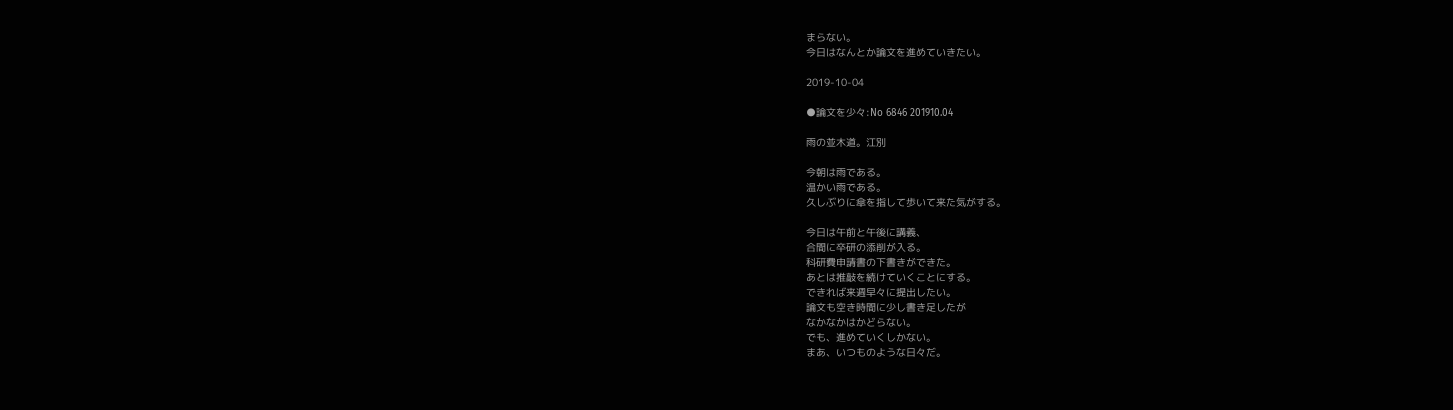まらない。
今日はなんとか論文を進めていきたい。

2019-10-04

●論文を少々:No 6846 201910.04

雨の並木道。江別

今朝は雨である。
温かい雨である。
久しぶりに傘を指して歩いて来た気がする。

今日は午前と午後に講義、
合間に卒研の添削が入る。
科研費申請書の下書きができた。
あとは推敲を続けていくことにする。
できれば来週早々に提出したい。
論文も空き時間に少し書き足したが
なかなかはかどらない。
でも、進めていくしかない。
まあ、いつものような日々だ。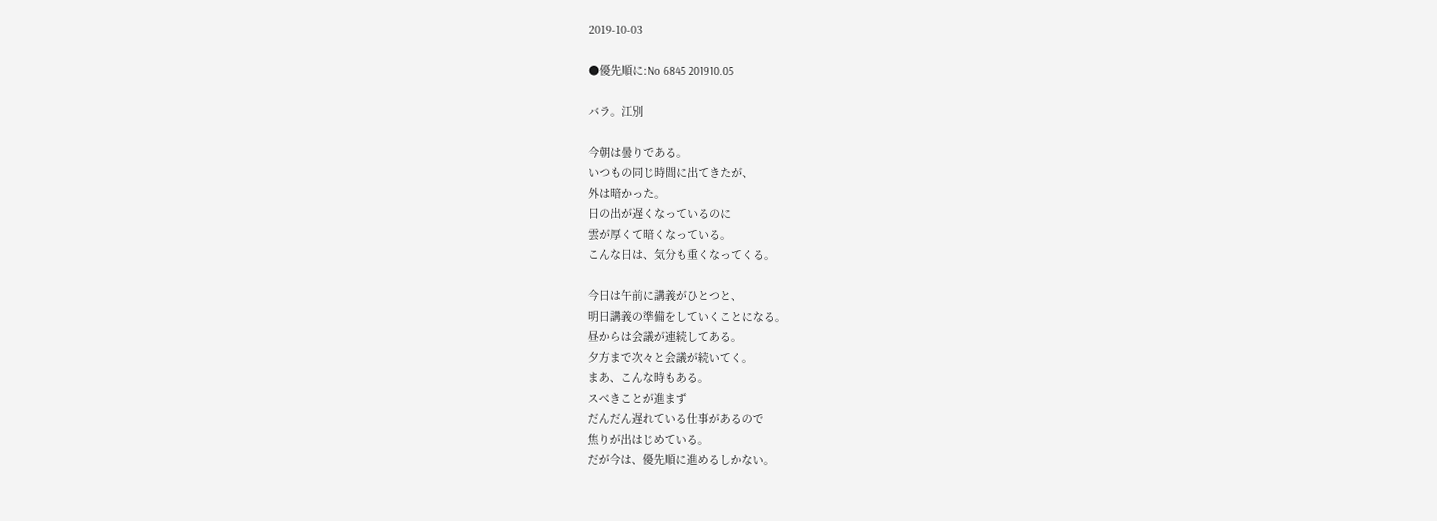2019-10-03

●優先順に:No 6845 201910.05

バラ。江別

今朝は曇りである。
いつもの同じ時間に出てきたが、
外は暗かった。
日の出が遅くなっているのに
雲が厚くて暗くなっている。
こんな日は、気分も重くなってくる。

今日は午前に講義がひとつと、
明日講義の準備をしていくことになる。
昼からは会議が連続してある。
夕方まで次々と会議が続いてく。
まあ、こんな時もある。
スべきことが進まず
だんだん遅れている仕事があるので
焦りが出はじめている。
だが今は、優先順に進めるしかない。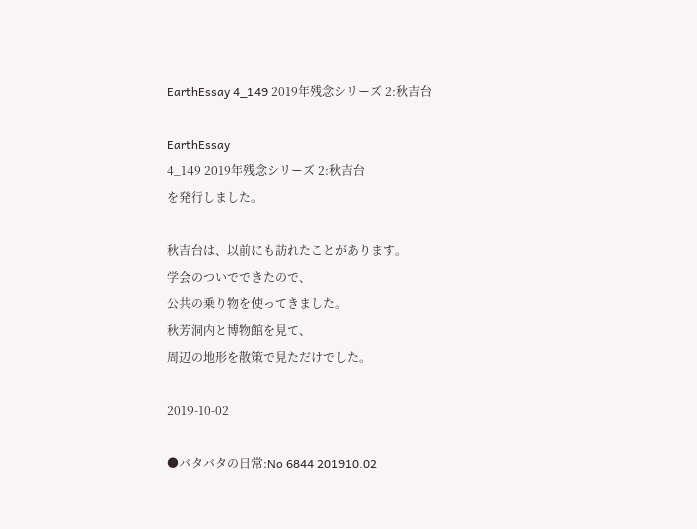EarthEssay 4_149 2019年残念シリーズ 2:秋吉台

EarthEssay
4_149 2019年残念シリーズ 2:秋吉台
を発行しました。

秋吉台は、以前にも訪れたことがあります。
学会のついでできたので、
公共の乗り物を使ってきました。
秋芳洞内と博物館を見て、
周辺の地形を散策で見ただけでした。

2019-10-02

●バタバタの日常:No 6844 201910.02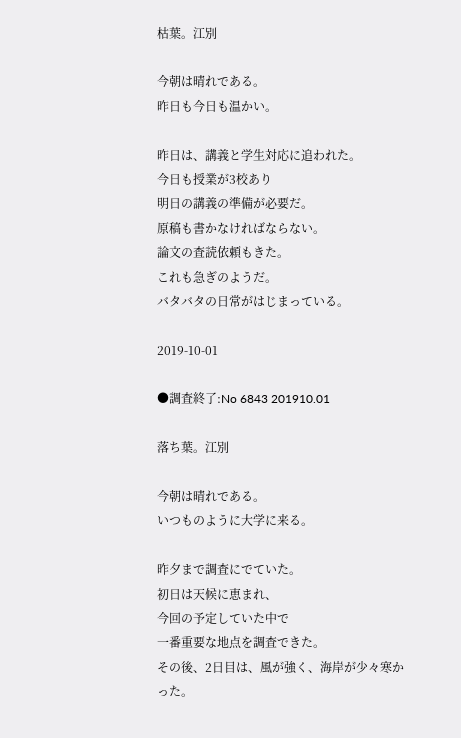枯葉。江別

今朝は晴れである。
昨日も今日も温かい。

昨日は、講義と学生対応に追われた。
今日も授業が3校あり
明日の講義の準備が必要だ。
原稿も書かなければならない。
論文の査読依頼もきた。
これも急ぎのようだ。
バタバタの日常がはじまっている。

2019-10-01

●調査終了:No 6843 201910.01

落ち葉。江別

今朝は晴れである。
いつものように大学に来る。

昨夕まで調査にでていた。
初日は天候に恵まれ、
今回の予定していた中で
一番重要な地点を調査できた。
その後、2日目は、風が強く、海岸が少々寒かった。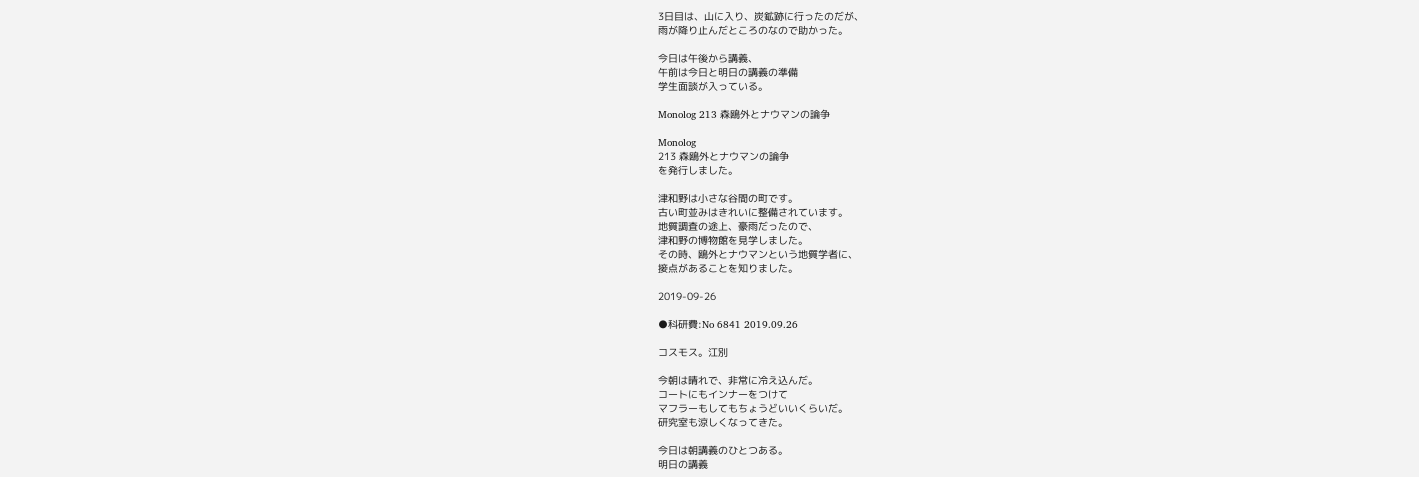3日目は、山に入り、炭鉱跡に行ったのだが、
雨が降り止んだところのなので助かった。

今日は午後から講義、
午前は今日と明日の講義の準備
学生面談が入っている。

Monolog 213 森鴎外とナウマンの論争

Monolog
213 森鴎外とナウマンの論争
を発行しました。

津和野は小さな谷間の町です。
古い町並みはきれいに整備されています。
地質調査の途上、豪雨だったので、
津和野の博物館を見学しました。
その時、鴎外とナウマンという地質学者に、
接点があることを知りました。

2019-09-26

●科研費:No 6841 2019.09.26

コスモス。江別

今朝は晴れで、非常に冷え込んだ。
コートにもインナーをつけて
マフラーもしてもちょうどいいくらいだ。
研究室も涼しくなってきた。

今日は朝講義のひとつある。
明日の講義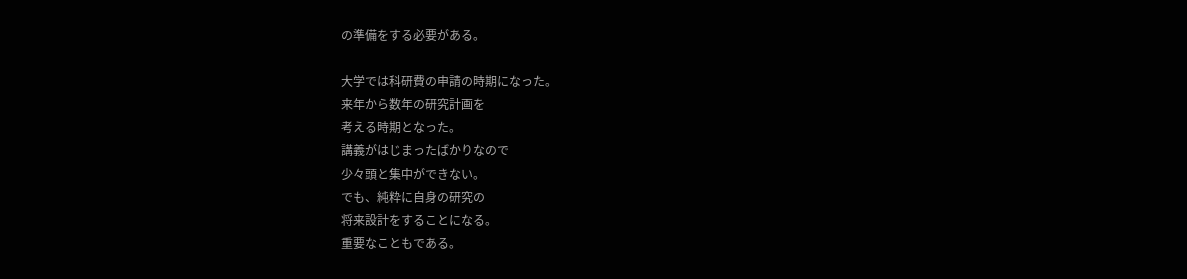の準備をする必要がある。

大学では科研費の申請の時期になった。
来年から数年の研究計画を
考える時期となった。
講義がはじまったばかりなので
少々頭と集中ができない。
でも、純粋に自身の研究の
将来設計をすることになる。
重要なこともである。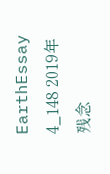EarthEssay 4_148 2019年残念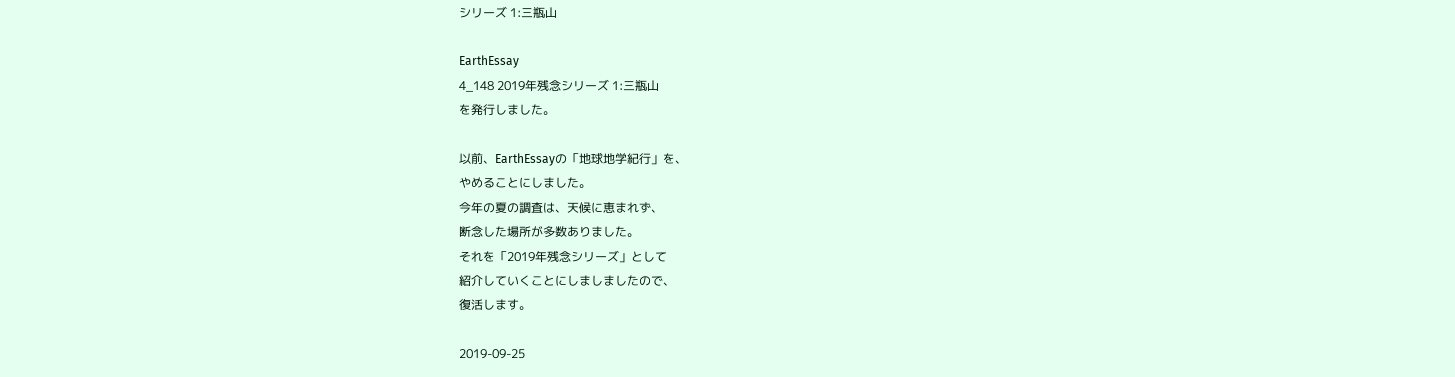シリーズ 1:三瓶山

EarthEssay
4_148 2019年残念シリーズ 1:三瓶山
を発行しました。

以前、EarthEssayの「地球地学紀行」を、
やめることにしました。
今年の夏の調査は、天候に恵まれず、
断念した場所が多数ありました。
それを「2019年残念シリーズ」として
紹介していくことにしましましたので、
復活します。

2019-09-25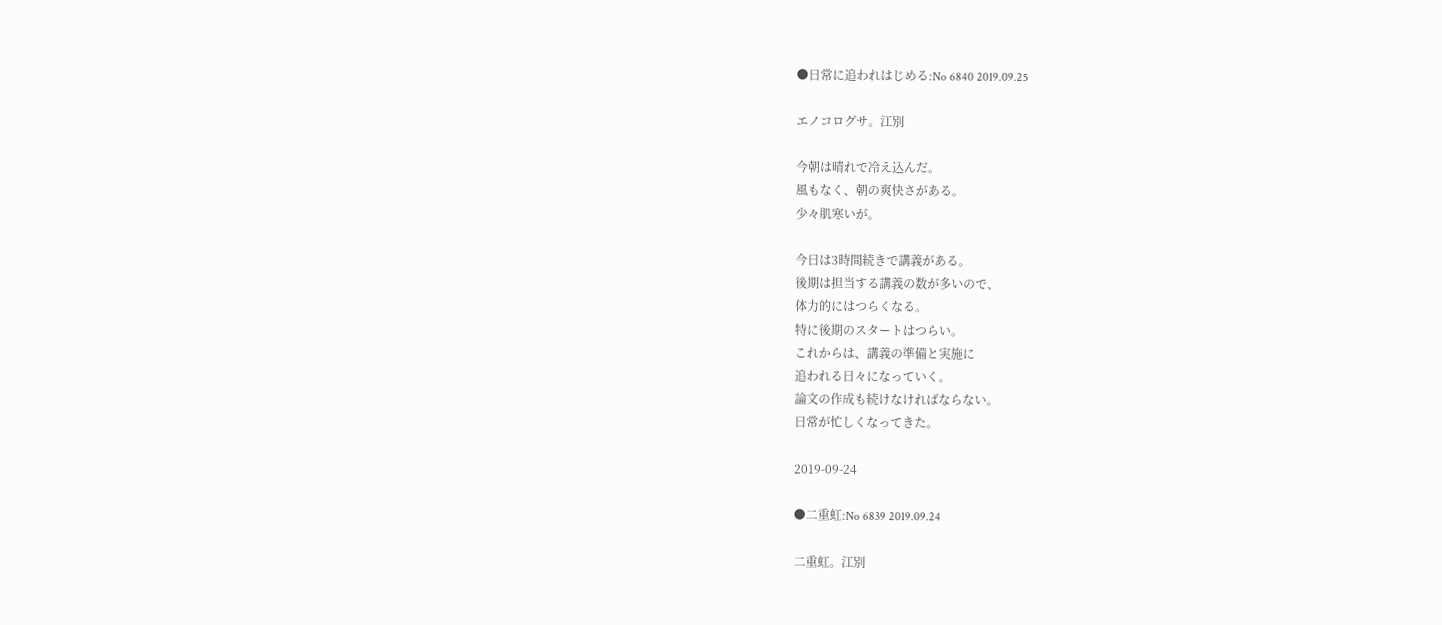●日常に追われはじめる:No 6840 2019.09.25

エノコログサ。江別

今朝は晴れで冷え込んだ。
風もなく、朝の爽快さがある。
少々肌寒いが。

今日は3時間続きで講義がある。
後期は担当する講義の数が多いので、
体力的にはつらくなる。
特に後期のスタートはつらい。
これからは、講義の準備と実施に
追われる日々になっていく。
論文の作成も続けなければならない。
日常が忙しくなってきた。

2019-09-24

●二重虹:No 6839 2019.09.24

二重虹。江別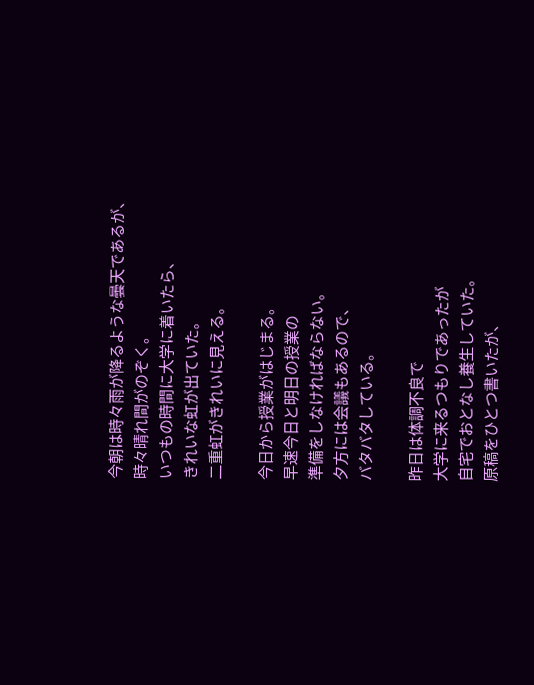今朝は時々雨が降るような曇天であるが、
時々晴れ間がのぞく。
いつもの時間に大学に着いたら、
きれいな虹が出ていた。
二重虹がきれいに見える。

今日から授業がはじまる。
早速今日と明日の授業の
準備をしなければならない。
夕方には会議もあるので、
バタバタしている。

昨日は体調不良で
大学に来るつもりであったが
自宅でおとなし養生していた。
原稿をひとつ書いたが、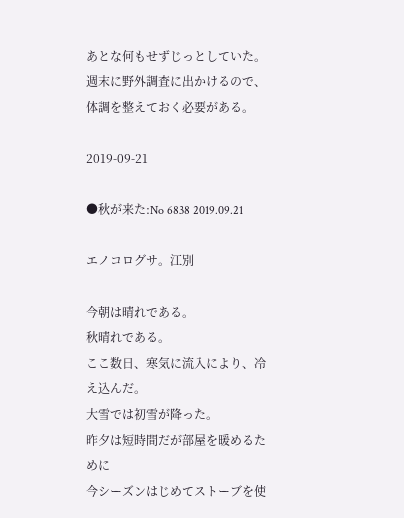あとな何もせずじっとしていた。
週末に野外調査に出かけるので、
体調を整えておく必要がある。

2019-09-21

●秋が来た:No 6838 2019.09.21

エノコログサ。江別

今朝は晴れである。
秋晴れである。
ここ数日、寒気に流入により、冷え込んだ。
大雪では初雪が降った。
昨夕は短時間だが部屋を暖めるために
今シーズンはじめてストーブを使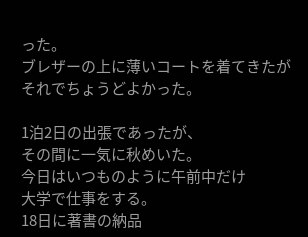った。
ブレザーの上に薄いコートを着てきたが
それでちょうどよかった。

1泊2日の出張であったが、
その間に一気に秋めいた。
今日はいつものように午前中だけ
大学で仕事をする。
18日に著書の納品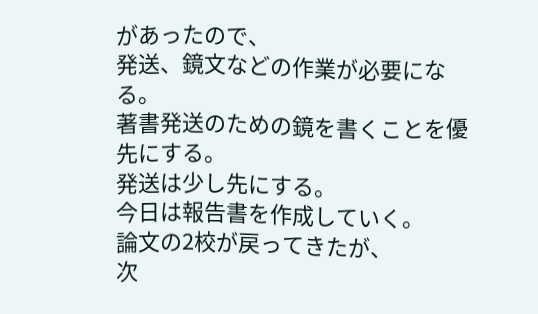があったので、
発送、鏡文などの作業が必要になる。
著書発送のための鏡を書くことを優先にする。
発送は少し先にする。
今日は報告書を作成していく。
論文の2校が戻ってきたが、
次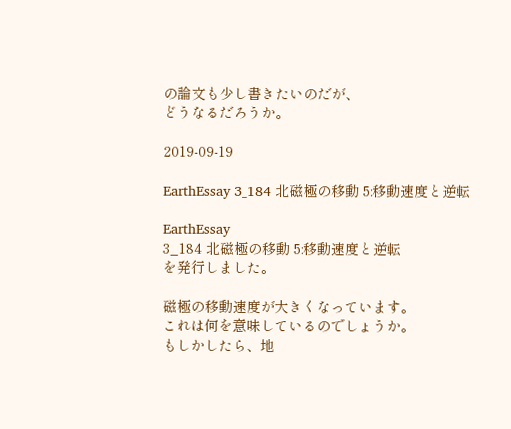の論文も少し書きたいのだが、
どうなるだろうか。

2019-09-19

EarthEssay 3_184 北磁極の移動 5:移動速度と逆転

EarthEssay
3_184 北磁極の移動 5:移動速度と逆転
を発行しました。

磁極の移動速度が大きくなっています。
これは何を意味しているのでしょうか。
もしかしたら、地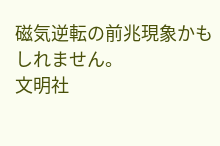磁気逆転の前兆現象かもしれません。
文明社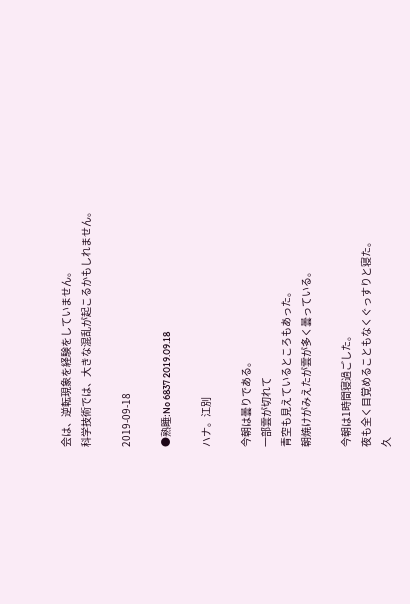会は、逆転現象を経験をしていません。
科学技術では、大きな混乱が起こるかもしれません。

2019-09-18

●熟睡:No 6837 2019.09.18

ハナ。江別

今朝は曇りである。
一部雲が切れて
青空も見えているところもあった。
朝焼けがみえたが雲が多く曇っている。

今朝は1時間寝過ごした。
夜も全く目覚めることもなくぐっすりと寝た。
久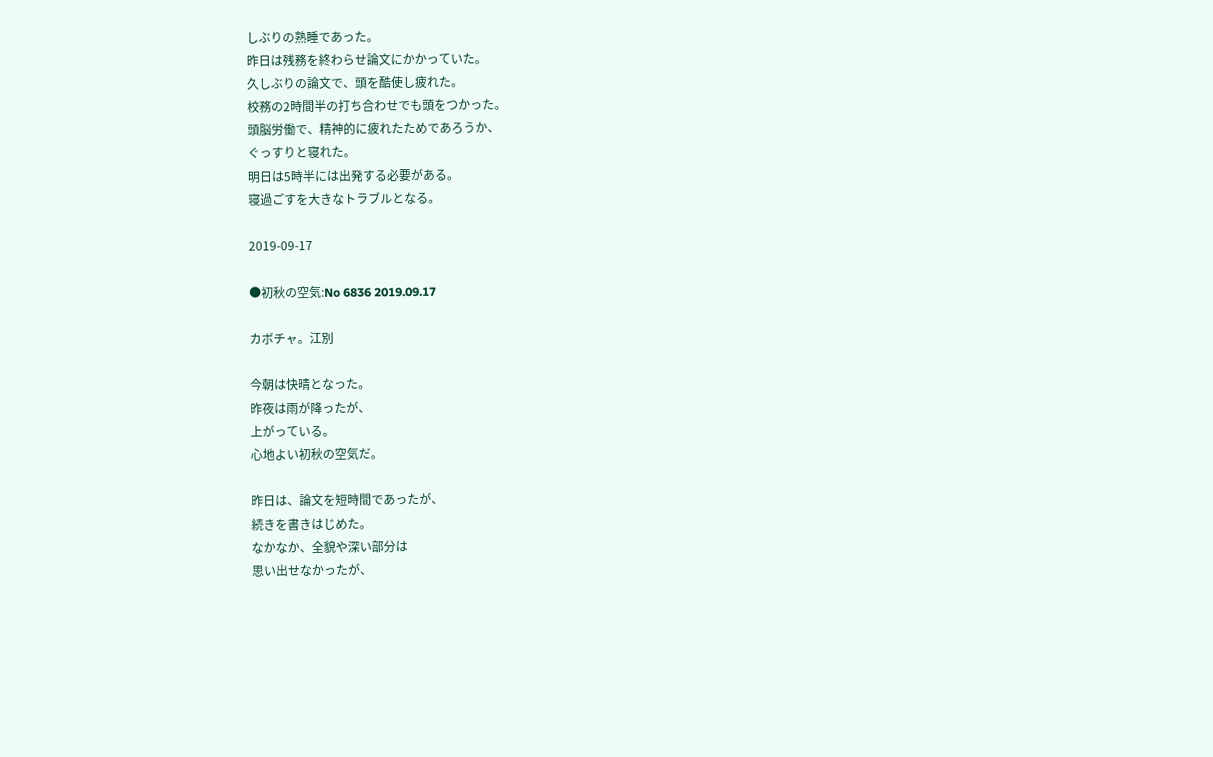しぶりの熟睡であった。
昨日は残務を終わらせ論文にかかっていた。
久しぶりの論文で、頭を酷使し疲れた。
校務の2時間半の打ち合わせでも頭をつかった。
頭脳労働で、精神的に疲れたためであろうか、
ぐっすりと寝れた。
明日は5時半には出発する必要がある。
寝過ごすを大きなトラブルとなる。

2019-09-17

●初秋の空気:No 6836 2019.09.17

カボチャ。江別

今朝は快晴となった。
昨夜は雨が降ったが、
上がっている。
心地よい初秋の空気だ。

昨日は、論文を短時間であったが、
続きを書きはじめた。
なかなか、全貌や深い部分は
思い出せなかったが、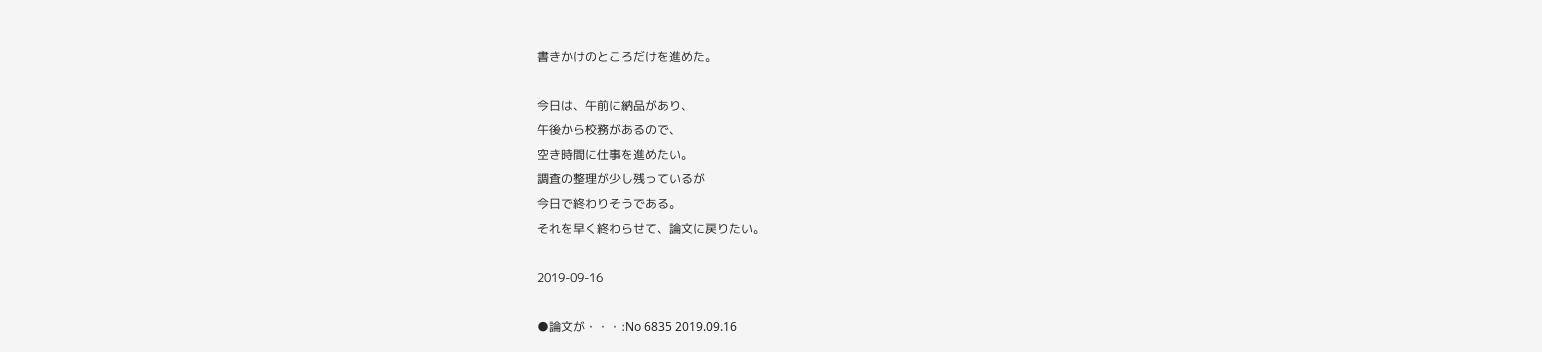書きかけのところだけを進めた。

今日は、午前に納品があり、
午後から校務があるので、
空き時間に仕事を進めたい。
調査の整理が少し残っているが
今日で終わりそうである。
それを早く終わらせて、論文に戻りたい。

2019-09-16

●論文が・・・:No 6835 2019.09.16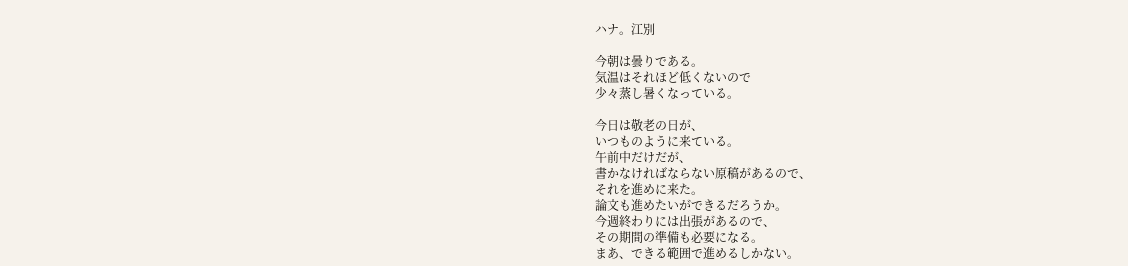ハナ。江別

今朝は曇りである。
気温はそれほど低くないので
少々蒸し暑くなっている。

今日は敬老の日が、
いつものように来ている。
午前中だけだが、
書かなければならない原稿があるので、
それを進めに来た。
論文も進めたいができるだろうか。
今週終わりには出張があるので、
その期間の準備も必要になる。
まあ、できる範囲で進めるしかない。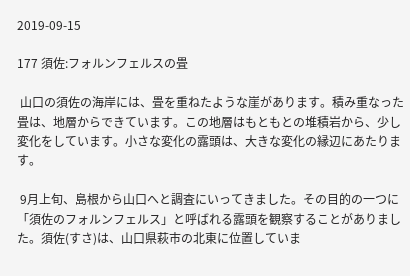2019-09-15

177 須佐:フォルンフェルスの畳

 山口の須佐の海岸には、畳を重ねたような崖があります。積み重なった畳は、地層からできています。この地層はもともとの堆積岩から、少し変化をしています。小さな変化の露頭は、大きな変化の縁辺にあたります。

 9月上旬、島根から山口へと調査にいってきました。その目的の一つに「須佐のフォルンフェルス」と呼ばれる露頭を観察することがありました。須佐(すさ)は、山口県萩市の北東に位置していま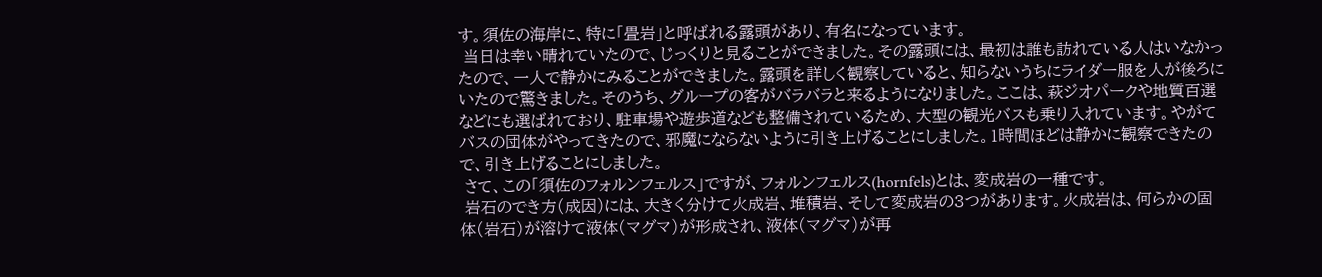す。須佐の海岸に、特に「畳岩」と呼ばれる露頭があり、有名になっています。
 当日は幸い晴れていたので、じっくりと見ることができました。その露頭には、最初は誰も訪れている人はいなかったので、一人で静かにみることができました。露頭を詳しく観察していると、知らないうちにライダー服を人が後ろにいたので驚きました。そのうち、グループの客がバラバラと来るようになりました。ここは、萩ジオパークや地質百選などにも選ばれており、駐車場や遊歩道なども整備されているため、大型の観光バスも乗り入れています。やがてバスの団体がやってきたので、邪魔にならないように引き上げることにしました。1時間ほどは静かに観察できたので、引き上げることにしました。
 さて、この「須佐のフォルンフェルス」ですが、フォルンフェルス(hornfels)とは、変成岩の一種です。
 岩石のでき方(成因)には、大きく分けて火成岩、堆積岩、そして変成岩の3つがあります。火成岩は、何らかの固体(岩石)が溶けて液体(マグマ)が形成され、液体(マグマ)が再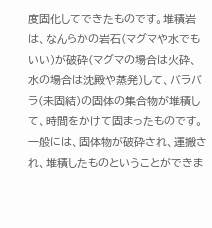度固化してできたものです。堆積岩は、なんらかの岩石(マグマや水でもいい)が破砕(マグマの場合は火砕、水の場合は沈殿や蒸発)して、バラバラ(未固結)の固体の集合物が堆積して、時間をかけて固まったものです。一般には、固体物が破砕され、運搬され、堆積したものということができま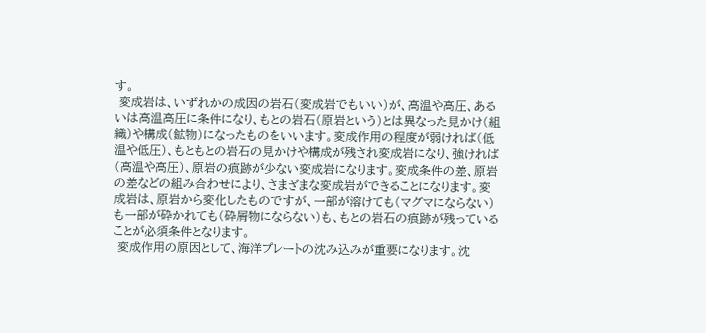す。
 変成岩は、いずれかの成因の岩石(変成岩でもいい)が、高温や高圧、あるいは高温高圧に条件になり、もとの岩石(原岩という)とは異なった見かけ(組織)や構成(鉱物)になったものをいいます。変成作用の程度が弱ければ(低温や低圧)、もともとの岩石の見かけや構成が残され変成岩になり、強ければ(高温や高圧)、原岩の痕跡が少ない変成岩になります。変成条件の差、原岩の差などの組み合わせにより、さまざまな変成岩ができることになります。変成岩は、原岩から変化したものですが、一部が溶けても(マグマにならない)も一部が砕かれても(砕屑物にならない)も、もとの岩石の痕跡が残っていることが必須条件となります。
 変成作用の原因として、海洋プレートの沈み込みが重要になります。沈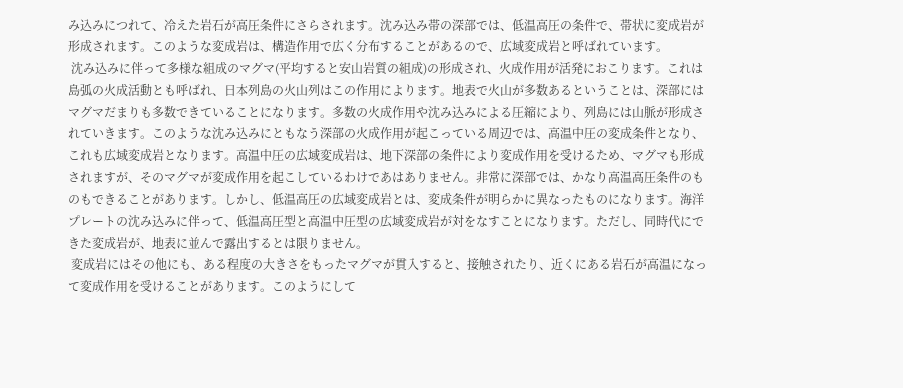み込みにつれて、冷えた岩石が高圧条件にさらされます。沈み込み帯の深部では、低温高圧の条件で、帯状に変成岩が形成されます。このような変成岩は、構造作用で広く分布することがあるので、広域変成岩と呼ばれています。
 沈み込みに伴って多様な組成のマグマ(平均すると安山岩質の組成)の形成され、火成作用が活発におこります。これは島弧の火成活動とも呼ばれ、日本列島の火山列はこの作用によります。地表で火山が多数あるということは、深部にはマグマだまりも多数できていることになります。多数の火成作用や沈み込みによる圧縮により、列島には山脈が形成されていきます。このような沈み込みにともなう深部の火成作用が起こっている周辺では、高温中圧の変成条件となり、これも広域変成岩となります。高温中圧の広域変成岩は、地下深部の条件により変成作用を受けるため、マグマも形成されますが、そのマグマが変成作用を起こしているわけであはありません。非常に深部では、かなり高温高圧条件のものもできることがあります。しかし、低温高圧の広域変成岩とは、変成条件が明らかに異なったものになります。海洋プレートの沈み込みに伴って、低温高圧型と高温中圧型の広域変成岩が対をなすことになります。ただし、同時代にできた変成岩が、地表に並んで露出するとは限りません。
 変成岩にはその他にも、ある程度の大きさをもったマグマが貫入すると、接触されたり、近くにある岩石が高温になって変成作用を受けることがあります。このようにして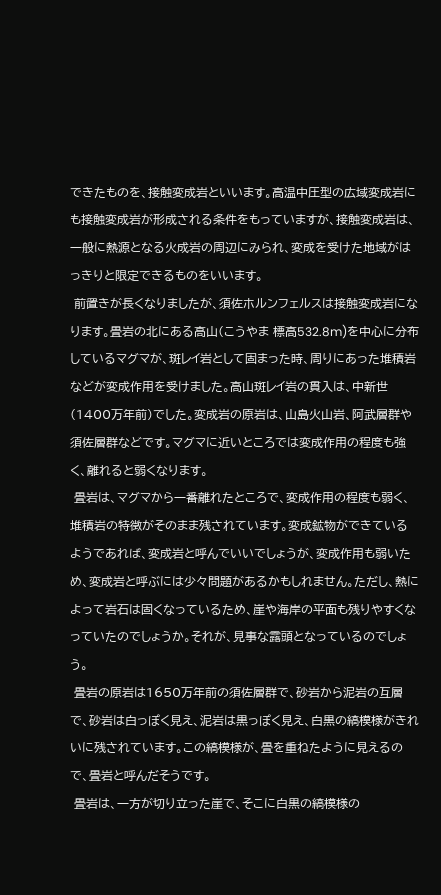できたものを、接触変成岩といいます。高温中圧型の広域変成岩にも接触変成岩が形成される条件をもっていますが、接触変成岩は、一般に熱源となる火成岩の周辺にみられ、変成を受けた地域がはっきりと限定できるものをいいます。
 前置きが長くなりましたが、須佐ホルンフェルスは接触変成岩になります。畳岩の北にある高山(こうやま 標高532.8m)を中心に分布しているマグマが、斑レイ岩として固まった時、周りにあった堆積岩などが変成作用を受けました。高山斑レイ岩の貫入は、中新世(1400万年前)でした。変成岩の原岩は、山島火山岩、阿武層群や須佐層群などです。マグマに近いところでは変成作用の程度も強く、離れると弱くなります。
 畳岩は、マグマから一番離れたところで、変成作用の程度も弱く、堆積岩の特徴がそのまま残されています。変成鉱物ができているようであれば、変成岩と呼んでいいでしょうが、変成作用も弱いため、変成岩と呼ぶには少々問題があるかもしれません。ただし、熱によって岩石は固くなっているため、崖や海岸の平面も残りやすくなっていたのでしょうか。それが、見事な露頭となっているのでしょう。
 畳岩の原岩は1650万年前の須佐層群で、砂岩から泥岩の互層で、砂岩は白っぽく見え、泥岩は黒っぽく見え、白黒の縞模様がきれいに残されています。この縞模様が、畳を重ねたように見えるので、畳岩と呼んだそうです。
 畳岩は、一方が切り立った崖で、そこに白黒の縞模様の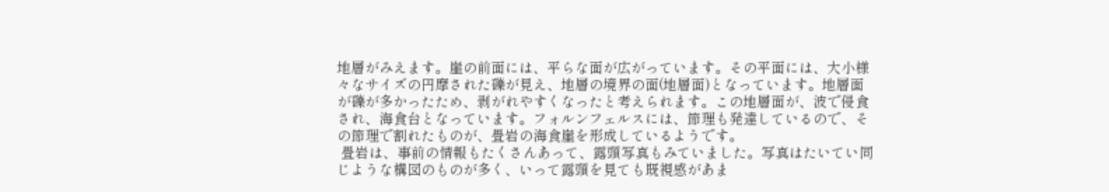地層がみえます。崖の前面には、平らな面が広がっています。その平面には、大小様々なサイズの円摩された礫が見え、地層の境界の面(地層面)となっています。地層面が礫が多かったため、剥がれやすくなったと考えられます。この地層面が、波で侵食され、海食台となっています。フォルンフェルスには、節理も発達しているので、その節理で割れたものが、畳岩の海食崖を形成しているようです。
 畳岩は、事前の情報もたくさんあって、露頭写真もみていました。写真はたいてい同じような構図のものが多く、いって露頭を見ても既視感があま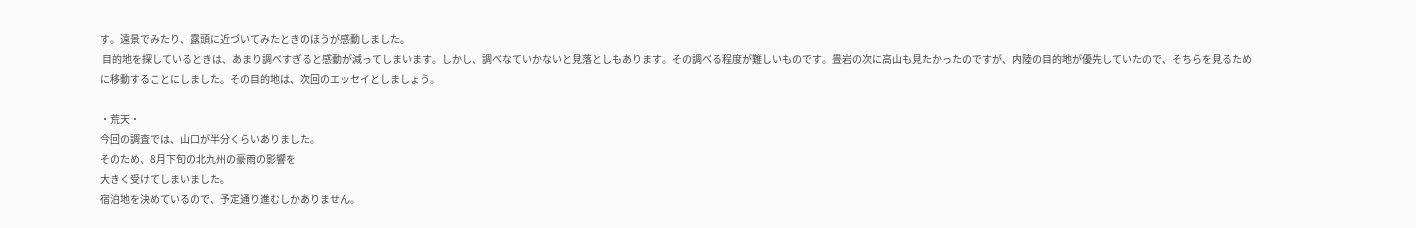す。遠景でみたり、露頭に近づいてみたときのほうが感動しました。
 目的地を探しているときは、あまり調べすぎると感動が減ってしまいます。しかし、調べなていかないと見落としもあります。その調べる程度が難しいものです。畳岩の次に高山も見たかったのですが、内陸の目的地が優先していたので、そちらを見るために移動することにしました。その目的地は、次回のエッセイとしましょう。

・荒天・
今回の調査では、山口が半分くらいありました。
そのため、8月下旬の北九州の豪雨の影響を
大きく受けてしまいました。
宿泊地を決めているので、予定通り進むしかありません。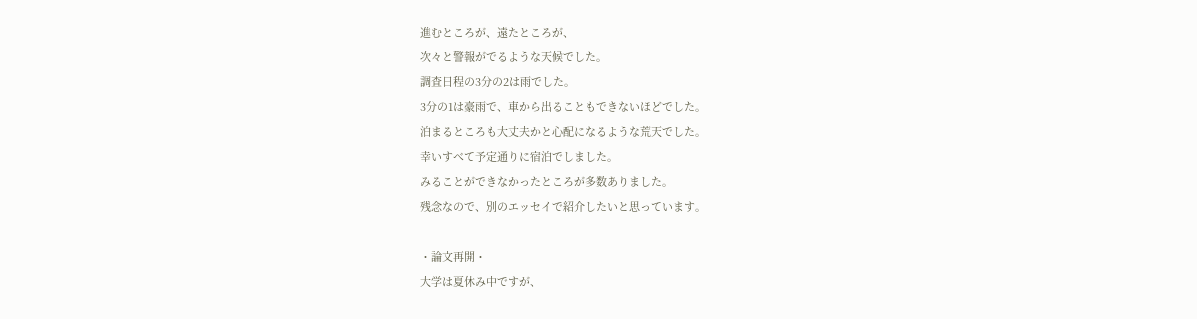進むところが、遠たところが、
次々と警報がでるような天候でした。
調査日程の3分の2は雨でした。
3分の1は豪雨で、車から出ることもできないほどでした。
泊まるところも大丈夫かと心配になるような荒天でした。
幸いすべて予定通りに宿泊でしました。
みることができなかったところが多数ありました。
残念なので、別のエッセイで紹介したいと思っています。

・論文再開・
大学は夏休み中ですが、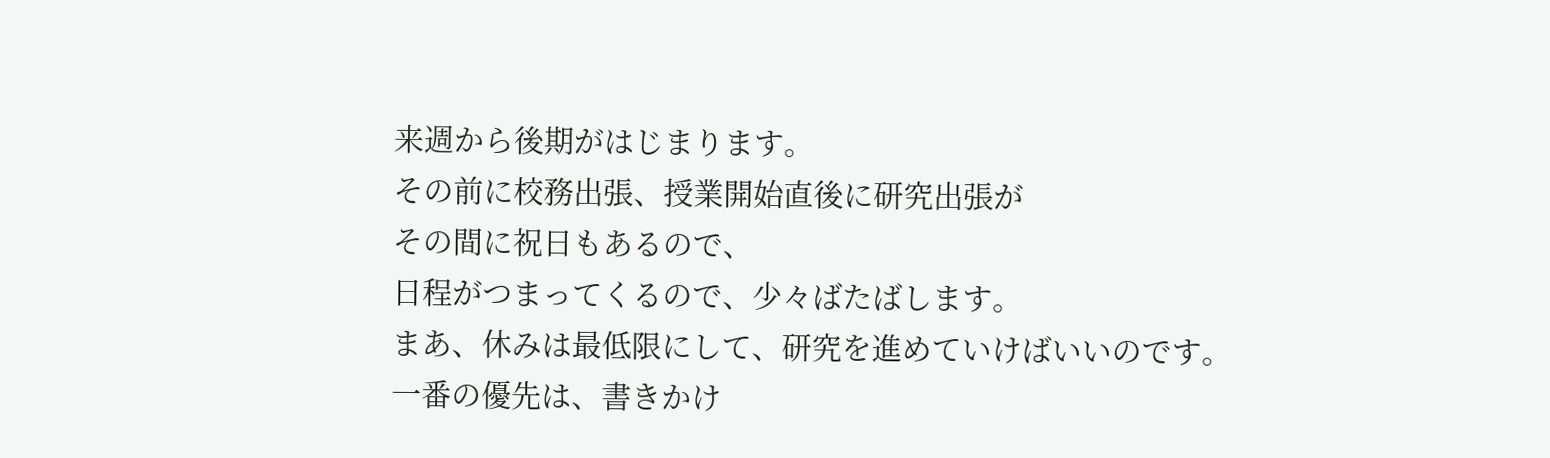来週から後期がはじまります。
その前に校務出張、授業開始直後に研究出張が
その間に祝日もあるので、
日程がつまってくるので、少々ばたばします。
まあ、休みは最低限にして、研究を進めていけばいいのです。
一番の優先は、書きかけ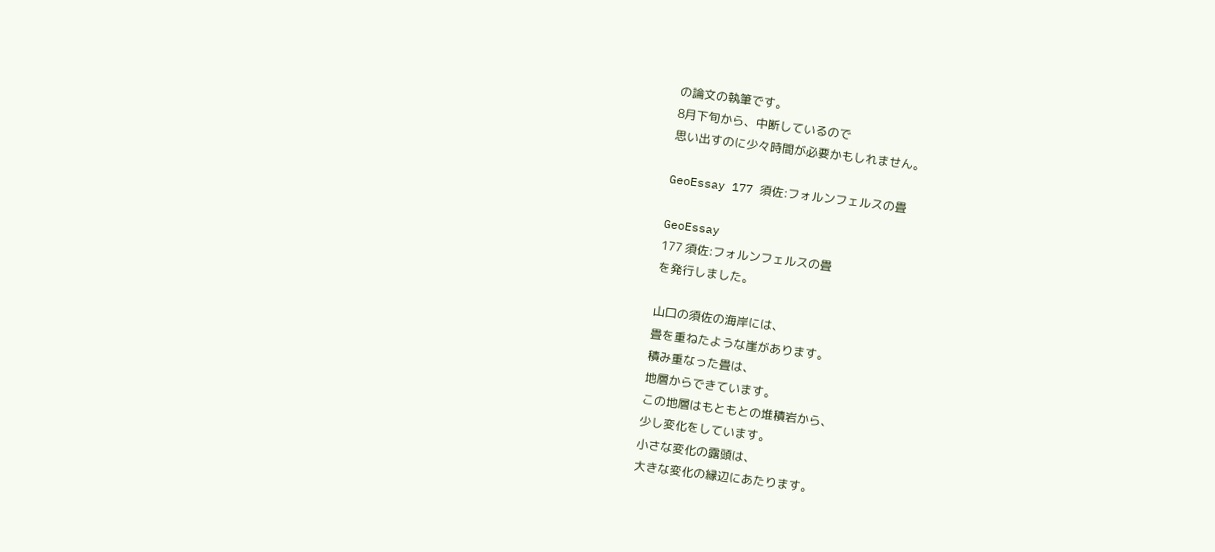の論文の執筆です。
8月下旬から、中断しているので
思い出すのに少々時間が必要かもしれません。

GeoEssay 177 須佐:フォルンフェルスの畳

GeoEssay
177 須佐:フォルンフェルスの畳
を発行しました。

山口の須佐の海岸には、
畳を重ねたような崖があります。
積み重なった畳は、
地層からできています。
この地層はもともとの堆積岩から、
少し変化をしています。
小さな変化の露頭は、
大きな変化の縁辺にあたります。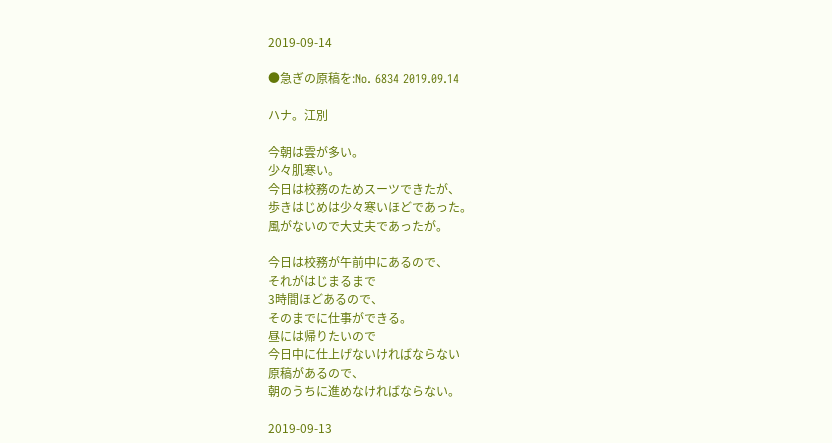2019-09-14

●急ぎの原稿を:No. 6834 2019.09.14

ハナ。江別

今朝は雲が多い。
少々肌寒い。
今日は校務のためスーツできたが、
歩きはじめは少々寒いほどであった。
風がないので大丈夫であったが。

今日は校務が午前中にあるので、
それがはじまるまで
3時間ほどあるので、
そのまでに仕事ができる。
昼には帰りたいので
今日中に仕上げないければならない
原稿があるので、
朝のうちに進めなければならない。

2019-09-13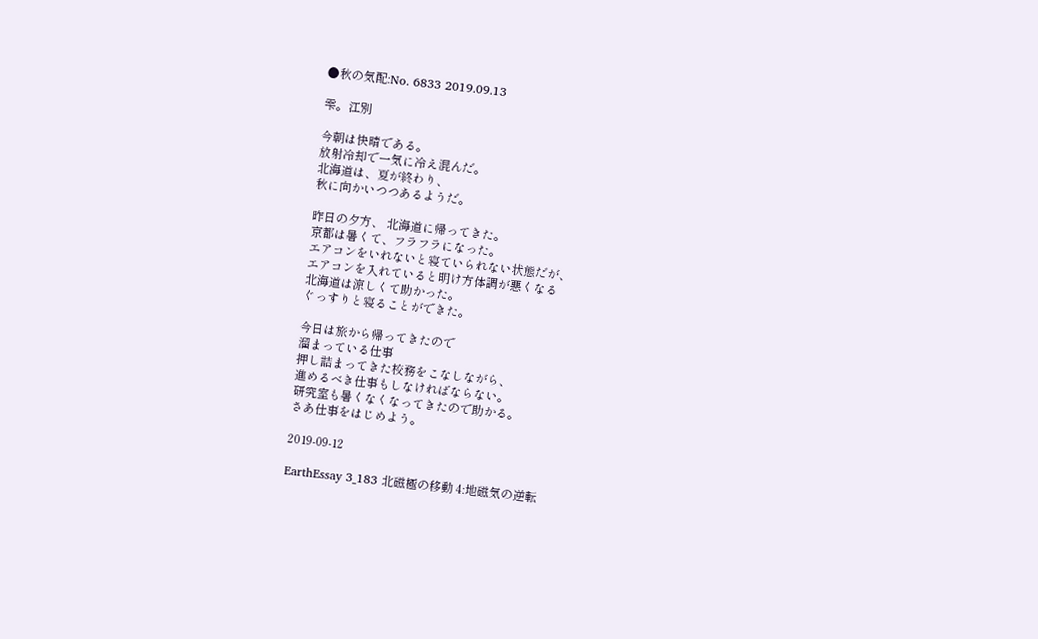●秋の気配:No. 6833 2019.09.13

雫。江別

今朝は快晴である。
放射冷却で一気に冷え混んだ。
北海道は、夏が終わり、
秋に向かいつつあるようだ。

昨日の夕方、 北海道に帰ってきた。
京都は暑くて、フラフラになった。
エアコンをいれないと寝ていられない状態だが、
エアコンを入れていると明け方体調が悪くなる
北海道は涼しくて助かった。
ぐっすりと寝ることができた。

今日は旅から帰ってきたので
溜まっている仕事
押し詰まってきた校務をこなしながら、
進めるべき仕事もしなければならない。
研究室も暑くなくなってきたので助かる。
さあ仕事をはじめよう。

2019-09-12

EarthEssay 3_183 北磁極の移動 4:地磁気の逆転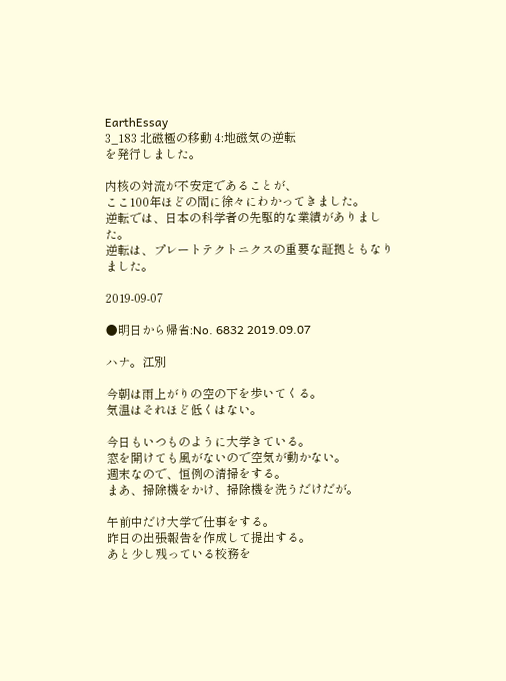EarthEssay
3_183 北磁極の移動 4:地磁気の逆転
を発行しました。

内核の対流が不安定であることが、
ここ100年ほどの間に徐々にわかってきました。
逆転では、日本の科学者の先駆的な業績がありました。
逆転は、プレートテクトニクスの重要な証拠ともなりました。

2019-09-07

●明日から帰省:No. 6832 2019.09.07

ハナ。江別

今朝は雨上がりの空の下を歩いてくる。
気温はそれほど低くはない。

今日もいつものように大学きている。
窓を開けても風がないので空気が動かない。
週末なので、恒例の清掃をする。
まあ、掃除機をかけ、掃除機を洗うだけだが。

午前中だけ大学で仕事をする。
昨日の出張報告を作成して提出する。
あと少し残っている校務を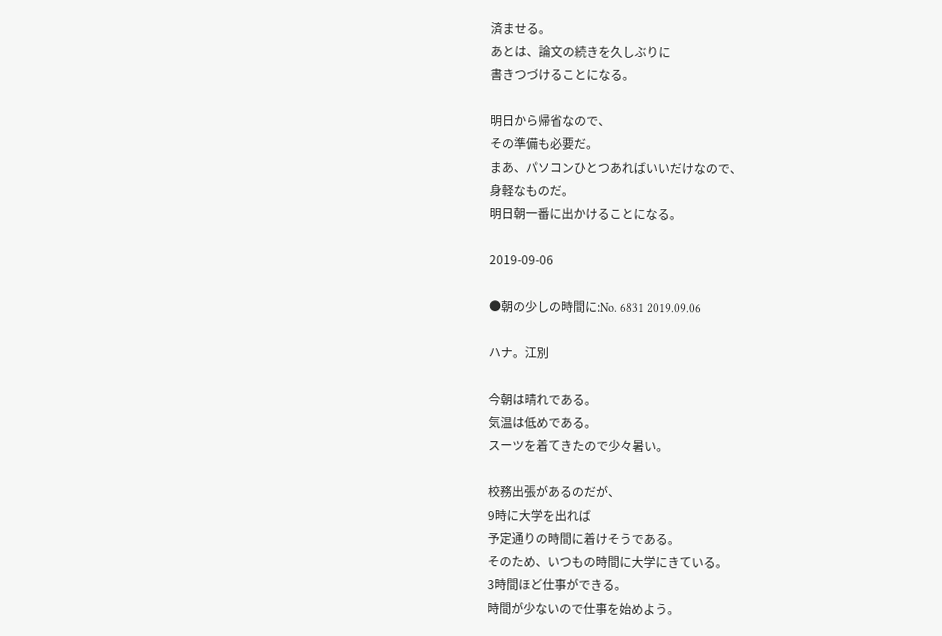済ませる。
あとは、論文の続きを久しぶりに
書きつづけることになる。

明日から帰省なので、
その準備も必要だ。
まあ、パソコンひとつあればいいだけなので、
身軽なものだ。
明日朝一番に出かけることになる。

2019-09-06

●朝の少しの時間に:No. 6831 2019.09.06

ハナ。江別

今朝は晴れである。
気温は低めである。
スーツを着てきたので少々暑い。

校務出張があるのだが、
9時に大学を出れば
予定通りの時間に着けそうである。
そのため、いつもの時間に大学にきている。
3時間ほど仕事ができる。
時間が少ないので仕事を始めよう。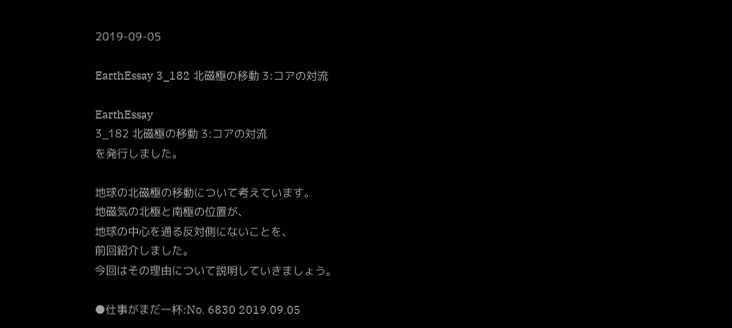2019-09-05

EarthEssay 3_182 北磁極の移動 3:コアの対流

EarthEssay
3_182 北磁極の移動 3:コアの対流
を発行しました。

地球の北磁極の移動について考えています。
地磁気の北極と南極の位置が、
地球の中心を通る反対側にないことを、
前回紹介しました。
今回はその理由について説明していきましょう。

●仕事がまだ一杯:No. 6830 2019.09.05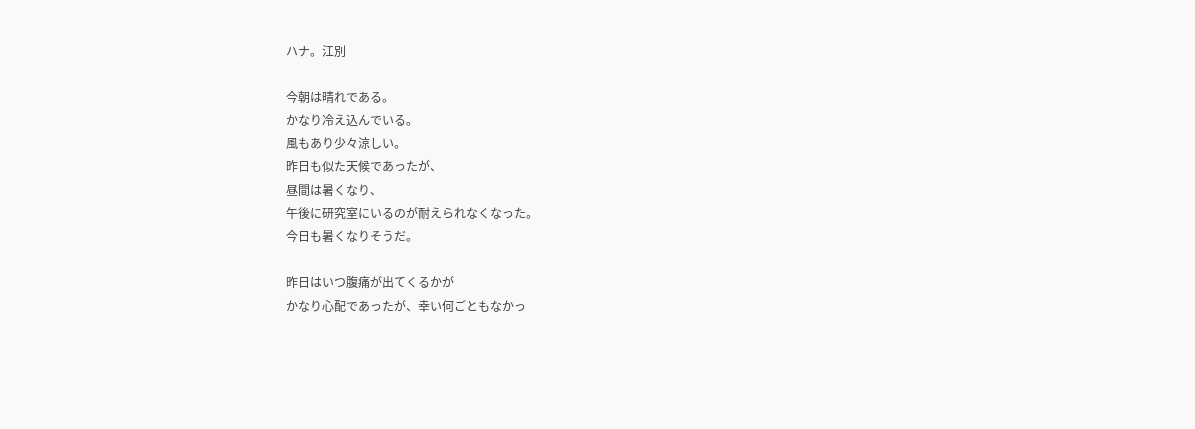ハナ。江別

今朝は晴れである。
かなり冷え込んでいる。
風もあり少々涼しい。
昨日も似た天候であったが、
昼間は暑くなり、
午後に研究室にいるのが耐えられなくなった。
今日も暑くなりそうだ。

昨日はいつ腹痛が出てくるかが
かなり心配であったが、幸い何ごともなかっ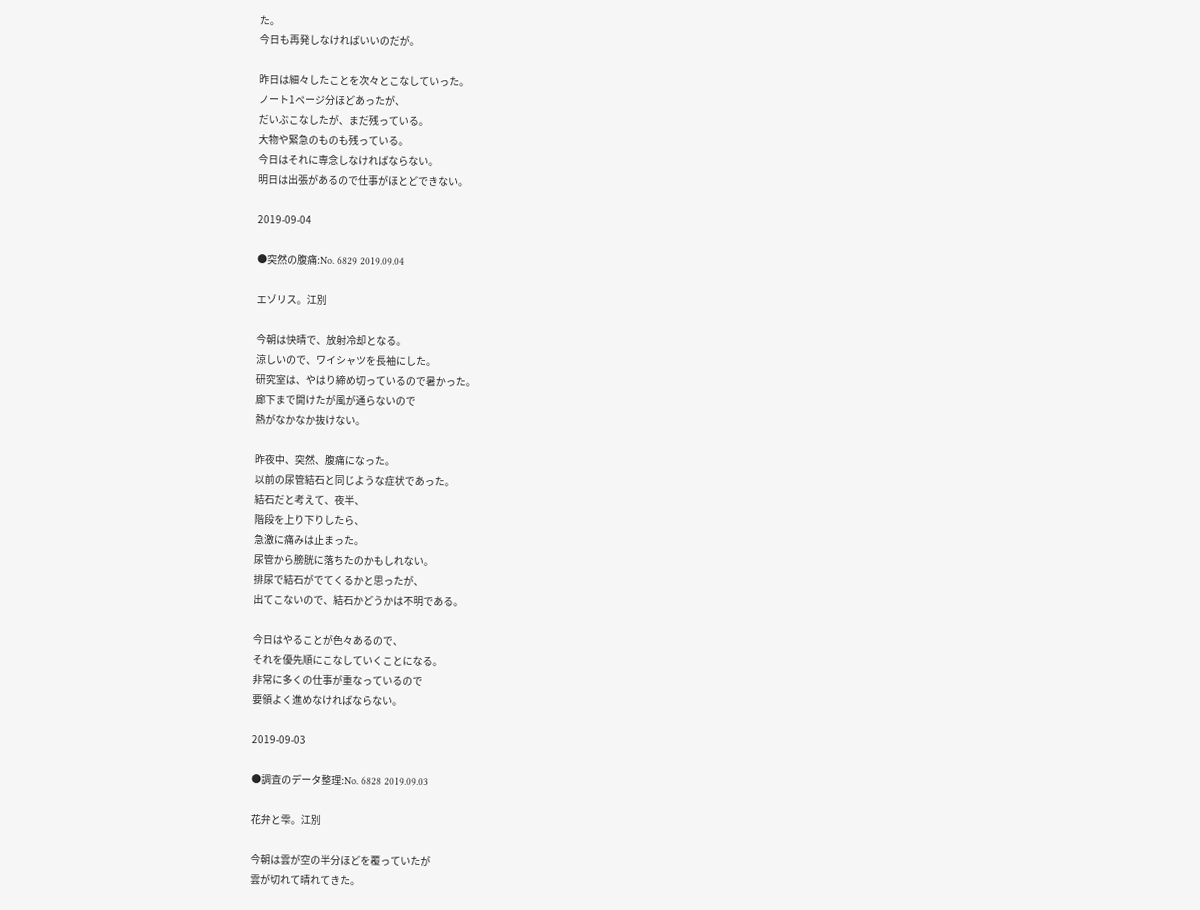た。
今日も再発しなければいいのだが。

昨日は細々したことを次々とこなしていった。
ノート1ページ分ほどあったが、
だいぶこなしたが、まだ残っている。
大物や緊急のものも残っている。
今日はそれに専念しなければならない。
明日は出張があるので仕事がほとどできない。

2019-09-04

●突然の腹痛:No. 6829 2019.09.04

エゾリス。江別

今朝は快晴で、放射冷却となる。
涼しいので、ワイシャツを長袖にした。
研究室は、やはり締め切っているので暑かった。
廊下まで開けたが風が通らないので
熱がなかなか抜けない。

昨夜中、突然、腹痛になった。
以前の尿管結石と同じような症状であった。
結石だと考えて、夜半、
階段を上り下りしたら、
急激に痛みは止まった。
尿管から膀胱に落ちたのかもしれない。
排尿で結石がでてくるかと思ったが、
出てこないので、結石かどうかは不明である。

今日はやることが色々あるので、
それを優先順にこなしていくことになる。
非常に多くの仕事が重なっているので
要領よく進めなければならない。

2019-09-03

●調査のデータ整理:No. 6828 2019.09.03

花弁と雫。江別

今朝は雲が空の半分ほどを覆っていたが
雲が切れて晴れてきた。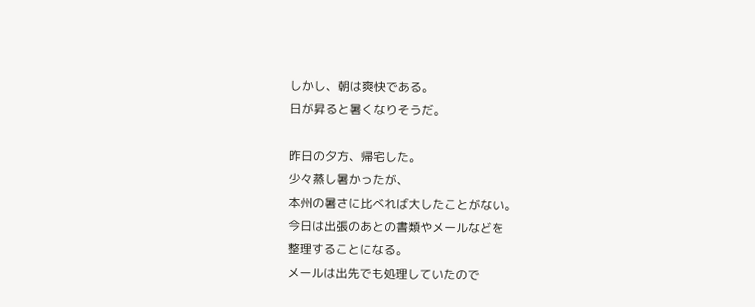しかし、朝は爽快である。
日が昇ると暑くなりそうだ。

昨日の夕方、帰宅した。
少々蒸し暑かったが、
本州の暑さに比べれば大したことがない。
今日は出張のあとの書類やメールなどを
整理することになる。
メールは出先でも処理していたので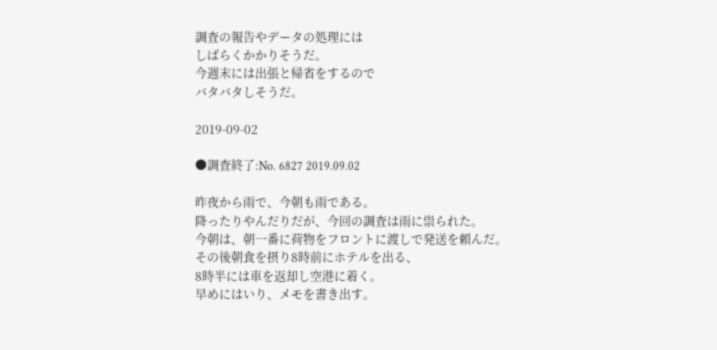調査の報告やデータの処理には
しばらくかかりそうだ。
今週末には出張と帰省をするので
バタバタしそうだ。

2019-09-02

●調査終了:No. 6827 2019.09.02

昨夜から雨で、今朝も雨である。
降ったりやんだりだが、今回の調査は雨に祟られた。
今朝は、朝一番に荷物をフロントに渡しで発送を頼んだ。
その後朝食を摂り8時前にホテルを出る、
8時半には車を返却し空港に着く。
早めにはいり、メモを書き出す。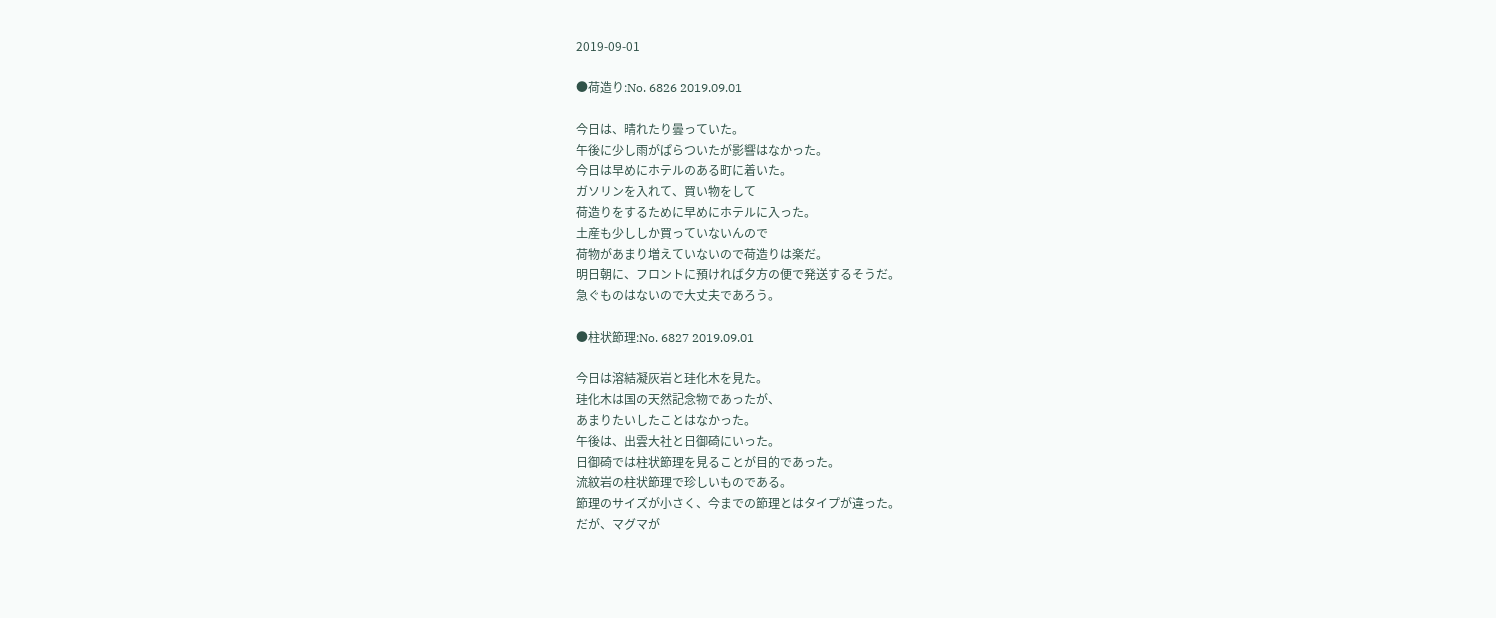2019-09-01

●荷造り:No. 6826 2019.09.01

今日は、晴れたり曇っていた。
午後に少し雨がぱらついたが影響はなかった。
今日は早めにホテルのある町に着いた。
ガソリンを入れて、買い物をして
荷造りをするために早めにホテルに入った。
土産も少ししか買っていないんので
荷物があまり増えていないので荷造りは楽だ。
明日朝に、フロントに預ければ夕方の便で発送するそうだ。
急ぐものはないので大丈夫であろう。

●柱状節理:No. 6827 2019.09.01

今日は溶結凝灰岩と珪化木を見た。
珪化木は国の天然記念物であったが、
あまりたいしたことはなかった。
午後は、出雲大社と日御碕にいった。
日御碕では柱状節理を見ることが目的であった。
流紋岩の柱状節理で珍しいものである。
節理のサイズが小さく、今までの節理とはタイプが違った。
だが、マグマが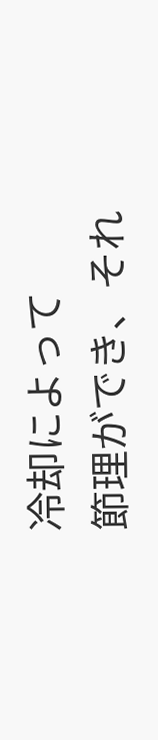冷却によって
節理ができ、それ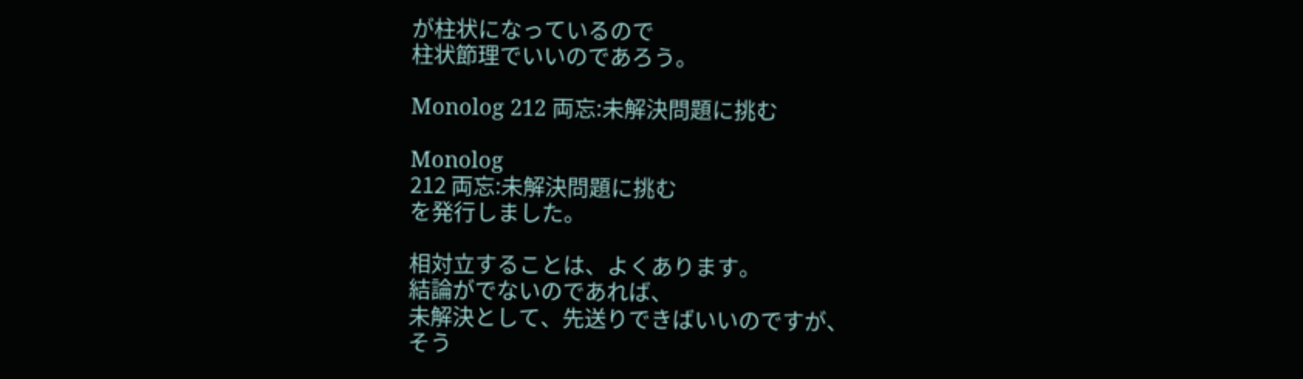が柱状になっているので
柱状節理でいいのであろう。

Monolog 212 両忘:未解決問題に挑む

Monolog
212 両忘:未解決問題に挑む
を発行しました。

相対立することは、よくあります。
結論がでないのであれば、
未解決として、先送りできばいいのですが、
そう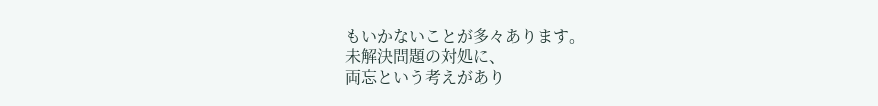もいかないことが多々あります。
未解決問題の対処に、
両忘という考えがあり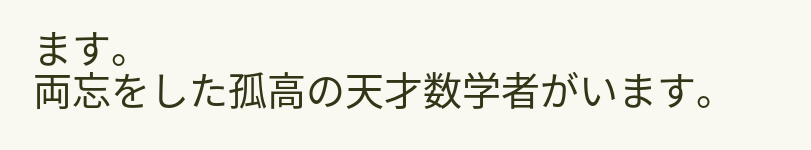ます。
両忘をした孤高の天才数学者がいます。